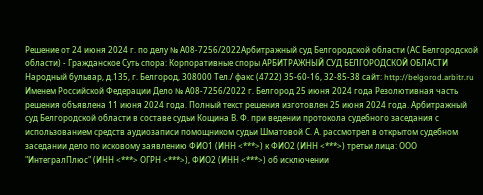Решение от 24 июня 2024 г. по делу № А08-7256/2022Арбитражный суд Белгородской области (АС Белгородской области) - Гражданское Суть спора: Корпоративные споры АРБИТРАЖНЫЙ СУД БЕЛГОРОДСКОЙ ОБЛАСТИ Народный бульвар, д.135, г. Белгород, 308000 Тел./ факс (4722) 35-60-16, 32-85-38 сайт: http://belgorod.arbitr.ru Именем Российской Федерации Дело № А08-7256/2022 г. Белгород 25 июня 2024 года Резолютивная часть решения объявлена 11 июня 2024 года. Полный текст решения изготовлен 25 июня 2024 года. Арбитражный суд Белгородской области в составе судьи Кощина В. Ф. при ведении протокола судебного заседания с использованием средств аудиозаписи помощником судьи Шматовой С. А. рассмотрел в открытом судебном заседании дело по исковому заявлению ФИО1 (ИНН <***>) к ФИО2 (ИНН <***>) третьи лица: ООО "ИнтегралПлюс" (ИНН <***> ОГРН <***>), ФИО2 (ИНН <***>) об исключении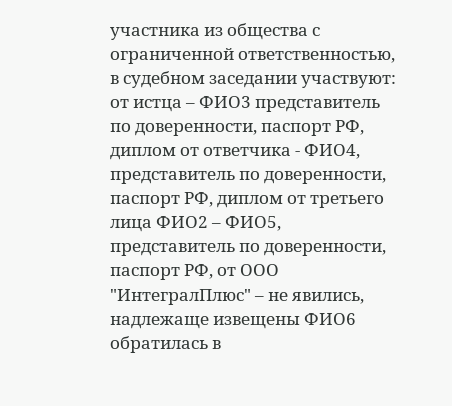участника из общества с ограниченной ответственностью, в судебном заседании участвуют: от истца – ФИО3 представитель по доверенности, паспорт РФ, диплом от ответчика - ФИО4, представитель по доверенности, паспорт РФ, диплом от третьего лица ФИО2 – ФИО5, представитель по доверенности, паспорт РФ, от ООО "ИнтегралПлюс" – не явились, надлежаще извещены ФИО6 обратилась в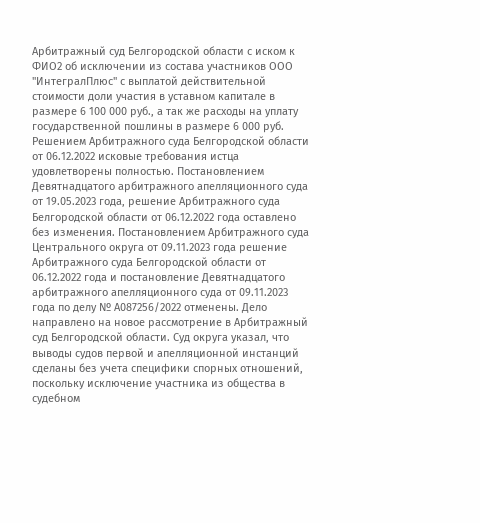Арбитражный суд Белгородской области с иском к ФИО2 об исключении из состава участников ООО "ИнтегралПлюс" с выплатой действительной стоимости доли участия в уставном капитале в размере 6 100 000 руб., а так же расходы на уплату государственной пошлины в размере 6 000 руб. Решением Арбитражного суда Белгородской области от 06.12.2022 исковые требования истца удовлетворены полностью. Постановлением Девятнадцатого арбитражного апелляционного суда от 19.05.2023 года, решение Арбитражного суда Белгородской области от 06.12.2022 года оставлено без изменения. Постановлением Арбитражного суда Центрального округа от 09.11.2023 года решение Арбитражного суда Белгородской области от 06.12.2022 года и постановление Девятнадцатого арбитражного апелляционного суда от 09.11.2023 года по делу № А087256/2022 отменены. Дело направлено на новое рассмотрение в Арбитражный суд Белгородской области. Суд округа указал, что выводы судов первой и апелляционной инстанций сделаны без учета специфики спорных отношений, поскольку исключение участника из общества в судебном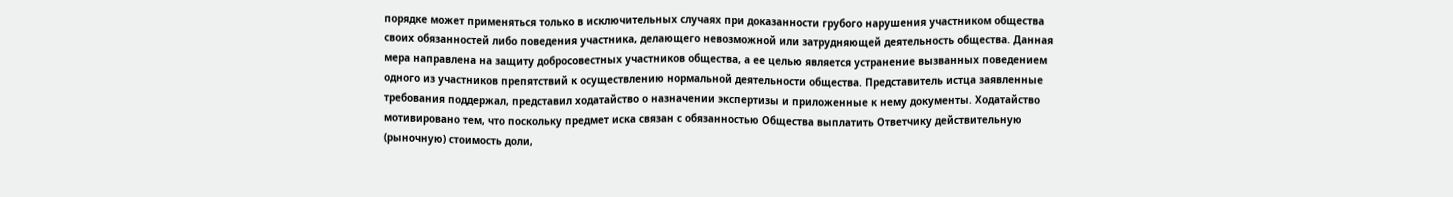порядке может применяться только в исключительных случаях при доказанности грубого нарушения участником общества своих обязанностей либо поведения участника, делающего невозможной или затрудняющей деятельность общества. Данная мера направлена на защиту добросовестных участников общества, а ее целью является устранение вызванных поведением одного из участников препятствий к осуществлению нормальной деятельности общества. Представитель истца заявленные требования поддержал, представил ходатайство о назначении экспертизы и приложенные к нему документы. Ходатайство мотивировано тем, что поскольку предмет иска связан с обязанностью Общества выплатить Ответчику действительную (рыночную) стоимость доли,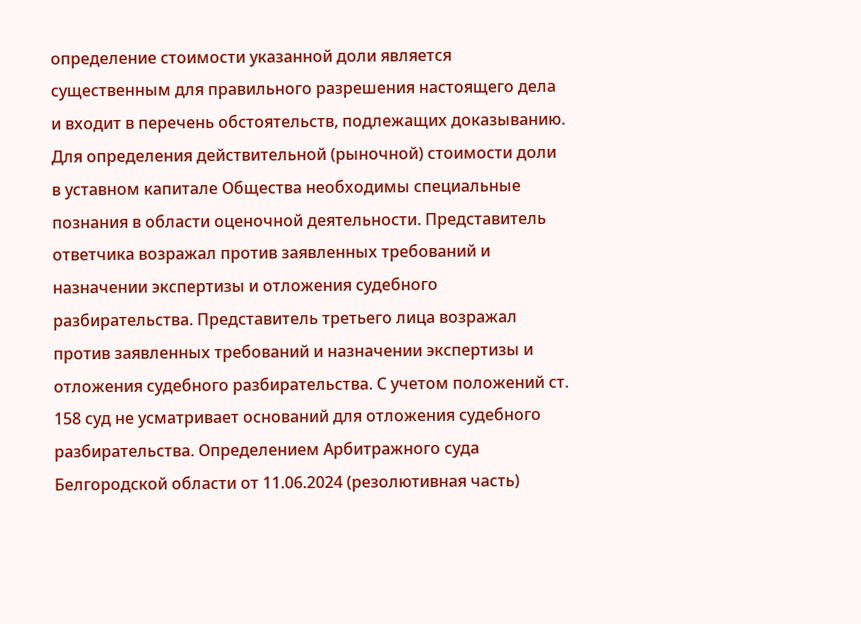определение стоимости указанной доли является существенным для правильного разрешения настоящего дела и входит в перечень обстоятельств, подлежащих доказыванию. Для определения действительной (рыночной) стоимости доли в уставном капитале Общества необходимы специальные познания в области оценочной деятельности. Представитель ответчика возражал против заявленных требований и назначении экспертизы и отложения судебного разбирательства. Представитель третьего лица возражал против заявленных требований и назначении экспертизы и отложения судебного разбирательства. С учетом положений ст. 158 суд не усматривает оснований для отложения судебного разбирательства. Определением Арбитражного суда Белгородской области от 11.06.2024 (резолютивная часть)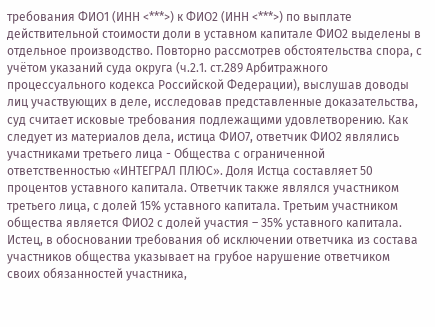требования ФИО1 (ИНН <***>) к ФИО2 (ИНН <***>) по выплате действительной стоимости доли в уставном капитале ФИО2 выделены в отдельное производство. Повторно рассмотрев обстоятельства спора, с учётом указаний суда округа (ч.2.1. ст.289 Арбитражного процессуального кодекса Российской Федерации), выслушав доводы лиц участвующих в деле, исследовав представленные доказательства, суд считает исковые требования подлежащими удовлетворению. Как следует из материалов дела, истица ФИО7, ответчик ФИО2 являлись участниками третьего лица - Общества с ограниченной ответственностью «ИНТЕГРАЛ ПЛЮС». Доля Истца составляет 50 процентов уставного капитала. Ответчик также являлся участником третьего лица, с долей 15% уставного капитала. Третьим участником общества является ФИО2 с долей участия – 35% уставного капитала. Истец, в обосновании требования об исключении ответчика из состава участников общества указывает на грубое нарушение ответчиком своих обязанностей участника,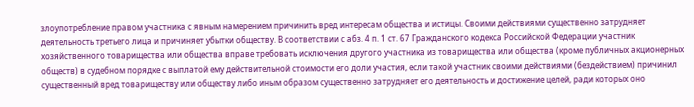злоупотребление правом участника с явным намерением причинить вред интересам общества и истицы. Своими действиями существенно затрудняет деятельность третьего лица и причиняет убытки обществу. В соответствии с абз. 4 п. 1 ст. 67 Гражданского кодекса Российской Федерации участник хозяйственного товарищества или общества вправе требовать исключения другого участника из товарищества или общества (кроме публичных акционерных обществ) в судебном порядке с выплатой ему действительной стоимости его доли участия, если такой участник своими действиями (бездействием) причинил существенный вред товариществу или обществу либо иным образом существенно затрудняет его деятельность и достижение целей, ради которых оно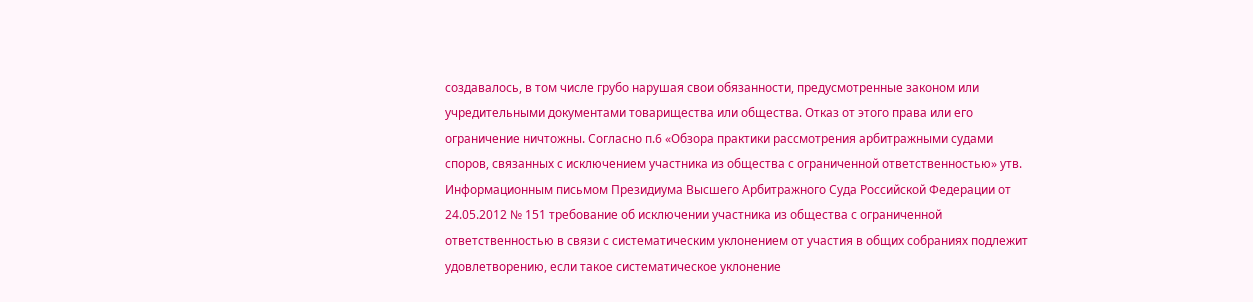создавалось, в том числе грубо нарушая свои обязанности, предусмотренные законом или учредительными документами товарищества или общества. Отказ от этого права или его ограничение ничтожны. Согласно п.6 «Обзора практики рассмотрения арбитражными судами споров, связанных с исключением участника из общества с ограниченной ответственностью» утв. Информационным письмом Президиума Высшего Арбитражного Суда Российской Федерации от 24.05.2012 № 151 требование об исключении участника из общества с ограниченной ответственностью в связи с систематическим уклонением от участия в общих собраниях подлежит удовлетворению, если такое систематическое уклонение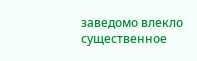заведомо влекло существенное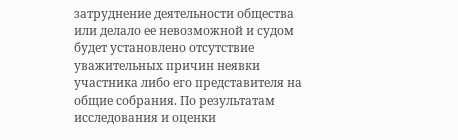затруднение деятельности общества или делало ее невозможной и судом будет установлено отсутствие уважительных причин неявки участника либо его представителя на общие собрания. По результатам исследования и оценки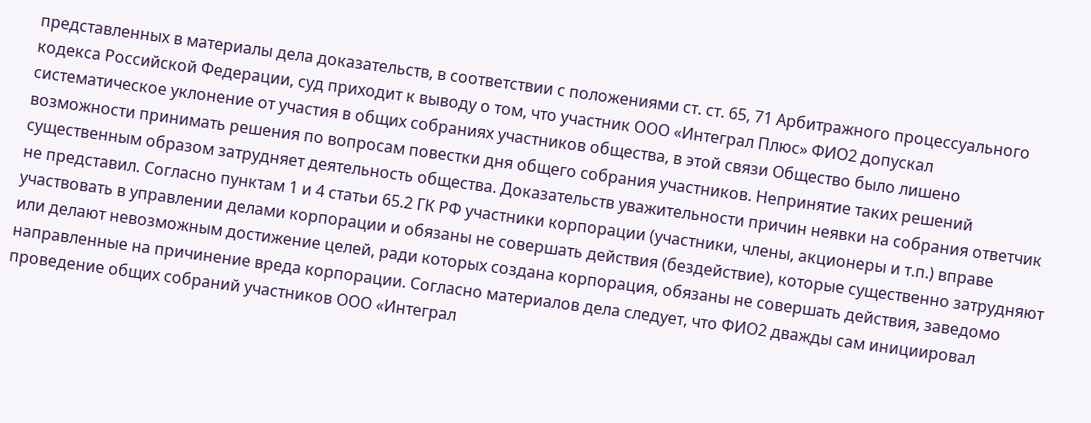представленных в материалы дела доказательств, в соответствии с положениями ст. ст. 65, 71 Арбитражного процессуального кодекса Российской Федерации, суд приходит к выводу о том, что участник ООО «Интеграл Плюс» ФИО2 допускал систематическое уклонение от участия в общих собраниях участников общества, в этой связи Общество было лишено возможности принимать решения по вопросам повестки дня общего собрания участников. Непринятие таких решений существенным образом затрудняет деятельность общества. Доказательств уважительности причин неявки на собрания ответчик не представил. Согласно пунктам 1 и 4 статьи 65.2 ГК РФ участники корпорации (участники, члены, акционеры и т.п.) вправе участвовать в управлении делами корпорации и обязаны не совершать действия (бездействие), которые существенно затрудняют или делают невозможным достижение целей, ради которых создана корпорация, обязаны не совершать действия, заведомо направленные на причинение вреда корпорации. Согласно материалов дела следует, что ФИО2 дважды сам инициировал проведение общих собраний участников ООО «Интеграл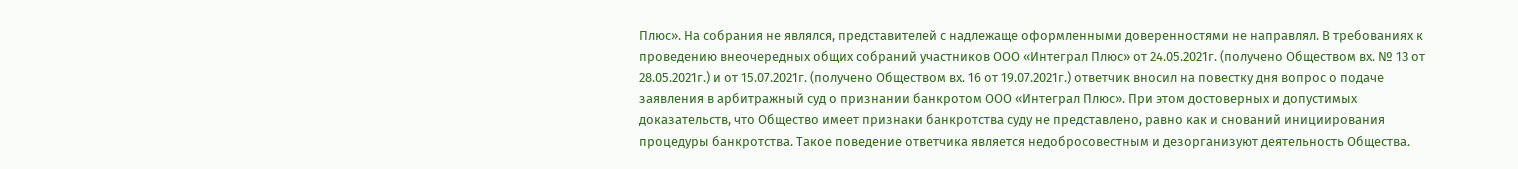Плюс». На собрания не являлся, представителей с надлежаще оформленными доверенностями не направлял. В требованиях к проведению внеочередных общих собраний участников ООО «Интеграл Плюс» от 24.05.2021г. (получено Обществом вх. № 13 от 28.05.2021г.) и от 15.07.2021г. (получено Обществом вх. 16 от 19.07.2021г.) ответчик вносил на повестку дня вопрос о подаче заявления в арбитражный суд о признании банкротом ООО «Интеграл Плюс». При этом достоверных и допустимых доказательств, что Общество имеет признаки банкротства суду не представлено, равно как и снований инициирования процедуры банкротства. Такое поведение ответчика является недобросовестным и дезорганизуют деятельность Общества.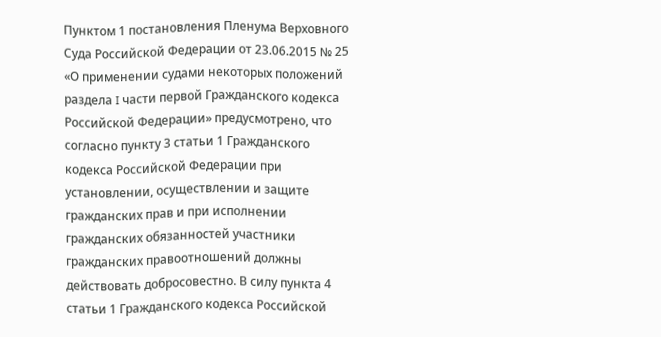Пунктом 1 постановления Пленума Верховного Суда Российской Федерации от 23.06.2015 № 25 «О применении судами некоторых положений раздела I части первой Гражданского кодекса Российской Федерации» предусмотрено, что согласно пункту 3 статьи 1 Гражданского кодекса Российской Федерации при установлении, осуществлении и защите гражданских прав и при исполнении гражданских обязанностей участники гражданских правоотношений должны действовать добросовестно. В силу пункта 4 статьи 1 Гражданского кодекса Российской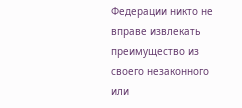Федерации никто не вправе извлекать преимущество из своего незаконного или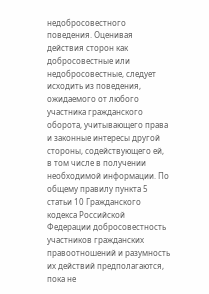недобросовестного поведения. Оценивая действия сторон как добросовестные или недобросовестные, следует исходить из поведения, ожидаемого от любого участника гражданского оборота, учитывающего права и законные интересы другой стороны, содействующего ей, в том числе в получении необходимой информации. По общему правилу пункта 5 статьи 10 Гражданского кодекса Российской Федерации добросовестность участников гражданских правоотношений и разумность их действий предполагаются, пока не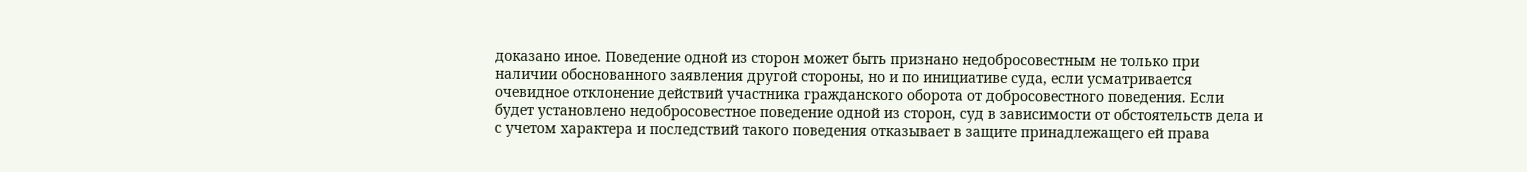доказано иное. Поведение одной из сторон может быть признано недобросовестным не только при наличии обоснованного заявления другой стороны, но и по инициативе суда, если усматривается очевидное отклонение действий участника гражданского оборота от добросовестного поведения. Если будет установлено недобросовестное поведение одной из сторон, суд в зависимости от обстоятельств дела и с учетом характера и последствий такого поведения отказывает в защите принадлежащего ей права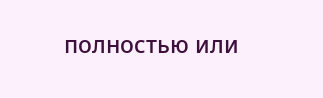полностью или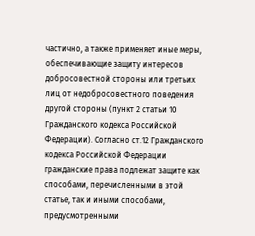частично, а также применяет иные меры, обеспечивающие защиту интересов добросовестной стороны или третьих лиц от недобросовестного поведения другой стороны (пункт 2 статьи 10 Гражданского кодекса Российской Федерации). Согласно ст.12 Гражданского кодекса Российской Федерации гражданские права подлежат защите как способами, перечисленными в этой статье, так и иными способами, предусмотренными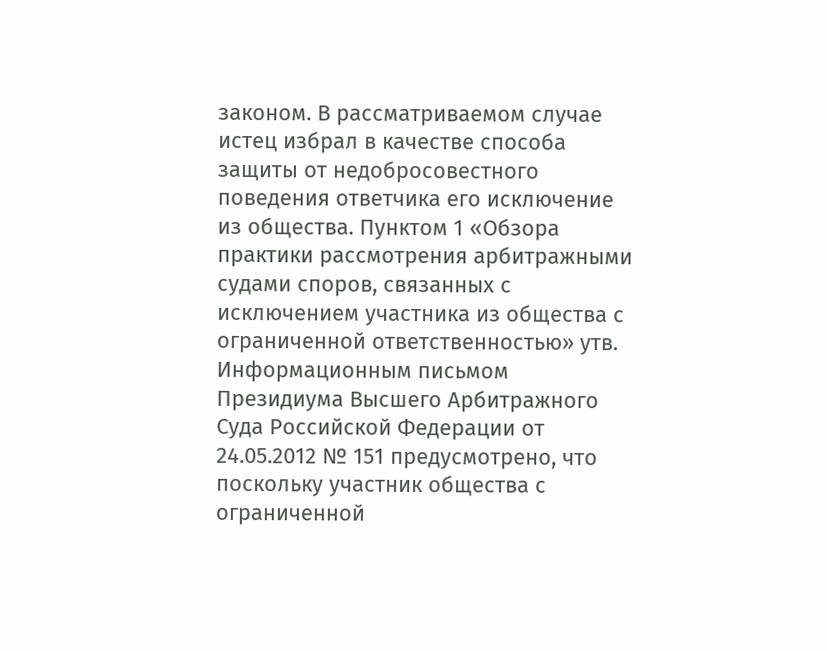законом. В рассматриваемом случае истец избрал в качестве способа защиты от недобросовестного поведения ответчика его исключение из общества. Пунктом 1 «Обзора практики рассмотрения арбитражными судами споров, связанных с исключением участника из общества с ограниченной ответственностью» утв. Информационным письмом Президиума Высшего Арбитражного Суда Российской Федерации от 24.05.2012 № 151 предусмотрено, что поскольку участник общества с ограниченной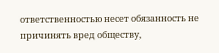ответственностью несет обязанность не причинять вред обществу,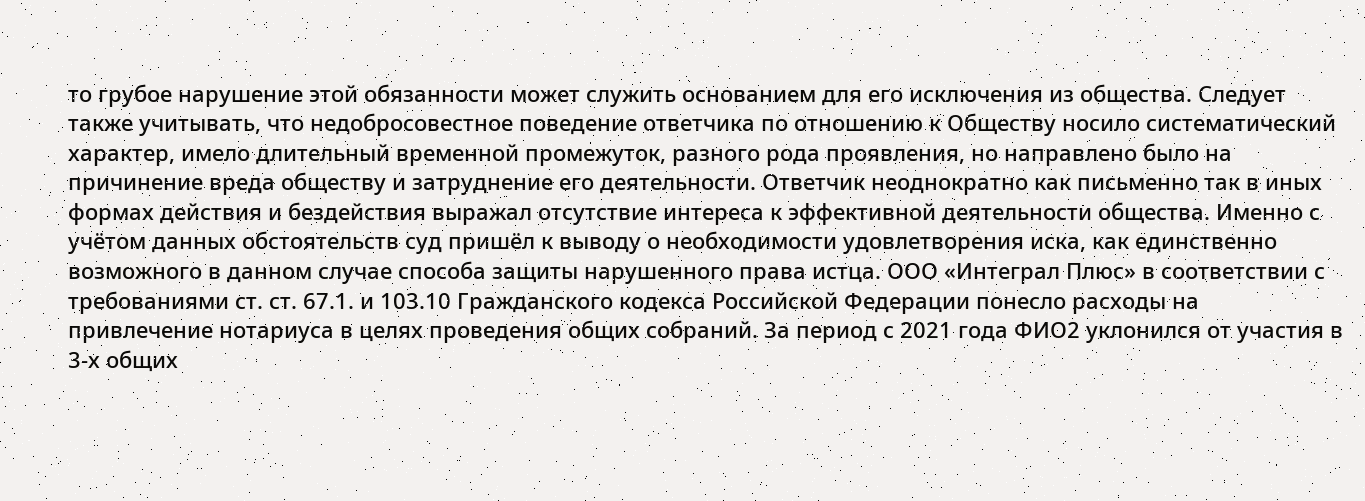то грубое нарушение этой обязанности может служить основанием для его исключения из общества. Следует также учитывать, что недобросовестное поведение ответчика по отношению к Обществу носило систематический характер, имело длительный временной промежуток, разного рода проявления, но направлено было на причинение вреда обществу и затруднение его деятельности. Ответчик неоднократно как письменно так в иных формах действия и бездействия выражал отсутствие интереса к эффективной деятельности общества. Именно с учётом данных обстоятельств суд пришёл к выводу о необходимости удовлетворения иска, как единственно возможного в данном случае способа защиты нарушенного права истца. ООО «Интеграл Плюс» в соответствии с требованиями ст. ст. 67.1. и 103.10 Гражданского кодекса Российской Федерации понесло расходы на привлечение нотариуса в целях проведения общих собраний. За период с 2021 года ФИО2 уклонился от участия в 3-х общих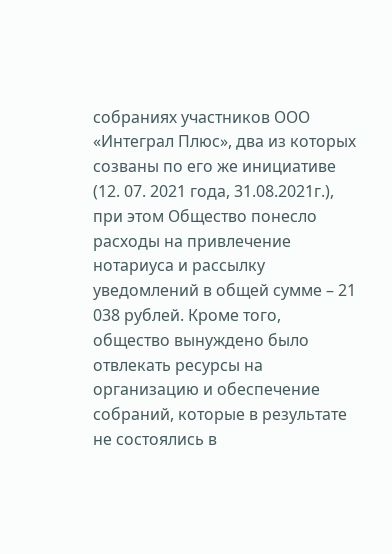собраниях участников ООО «Интеграл Плюс», два из которых созваны по его же инициативе (12. 07. 2021 года, 31.08.2021г.), при этом Общество понесло расходы на привлечение нотариуса и рассылку уведомлений в общей сумме – 21 038 рублей. Кроме того, общество вынуждено было отвлекать ресурсы на организацию и обеспечение собраний, которые в результате не состоялись в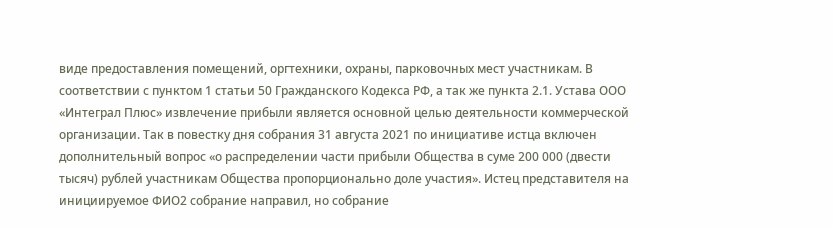виде предоставления помещений, оргтехники, охраны, парковочных мест участникам. В соответствии с пунктом 1 статьи 50 Гражданского Кодекса РФ, а так же пункта 2.1. Устава ООО «Интеграл Плюс» извлечение прибыли является основной целью деятельности коммерческой организации. Так в повестку дня собрания 31 августа 2021 по инициативе истца включен дополнительный вопрос «о распределении части прибыли Общества в суме 200 000 (двести тысяч) рублей участникам Общества пропорционально доле участия». Истец представителя на инициируемое ФИО2 собрание направил, но собрание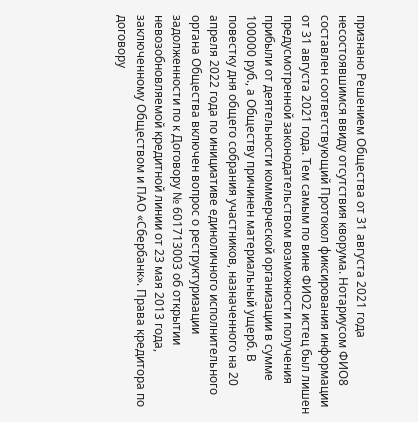признано Решением Общества от 31 августа 2021 года несостоявшимся ввиду отсутствия кворума. Нотариусом ФИО8 составлен соответствующий Протокол фиксирования информации от 31 августа 2021 года. Тем самым по вине ФИО2 истец был лишен предусмотренной законодательством возможности получения прибыли от деятельности коммерческой организации в сумме 100000 руб., а Обществу причинен материальный ущерб. В повестку дня общего собрания участников, назначенного на 20 апреля 2022 года по инициативе единоличного исполнительного органа Общества включен вопрос о реструктуризации задолженности по к Договору № 601713003 об открытии невозобновляемой кредитной линии от 23 мая 2013 года, заключенному Обществом и ПАО «Сбербанк». Права кредитора по договору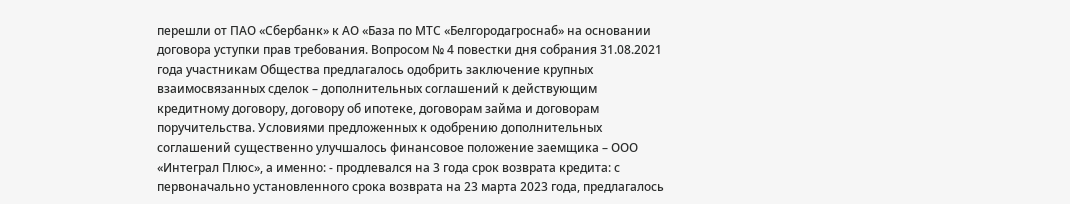перешли от ПАО «Сбербанк» к АО «База по МТС «Белгородагроснаб» на основании договора уступки прав требования. Вопросом № 4 повестки дня собрания 31.08.2021 года участникам Общества предлагалось одобрить заключение крупных взаимосвязанных сделок – дополнительных соглашений к действующим кредитному договору, договору об ипотеке, договорам займа и договорам поручительства. Условиями предложенных к одобрению дополнительных соглашений существенно улучшалось финансовое положение заемщика – ООО «Интеграл Плюс», а именно: - продлевался на 3 года срок возврата кредита: с первоначально установленного срока возврата на 23 марта 2023 года, предлагалось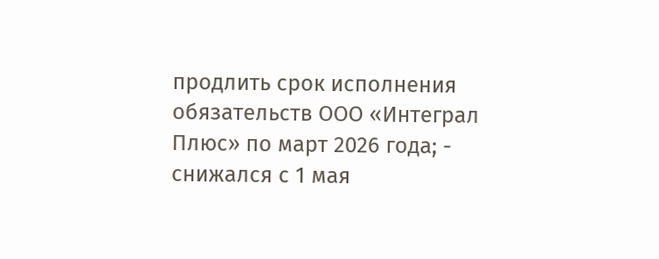продлить срок исполнения обязательств ООО «Интеграл Плюс» по март 2026 года; - снижался с 1 мая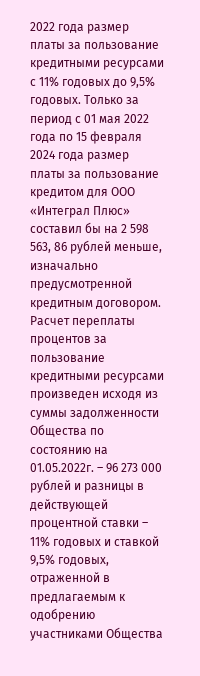2022 года размер платы за пользование кредитными ресурсами с 11% годовых до 9,5% годовых. Только за период с 01 мая 2022 года по 15 февраля 2024 года размер платы за пользование кредитом для ООО «Интеграл Плюс» составил бы на 2 598 563, 86 рублей меньше, изначально предусмотренной кредитным договором. Расчет переплаты процентов за пользование кредитными ресурсами произведен исходя из суммы задолженности Общества по состоянию на 01.05.2022г. – 96 273 000 рублей и разницы в действующей процентной ставки – 11% годовых и ставкой 9,5% годовых, отраженной в предлагаемым к одобрению участниками Общества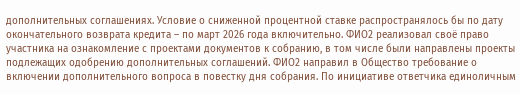дополнительных соглашениях. Условие о сниженной процентной ставке распространялось бы по дату окончательного возврата кредита – по март 2026 года включительно. ФИО2 реализовал своё право участника на ознакомление с проектами документов к собранию, в том числе были направлены проекты подлежащих одобрению дополнительных соглашений. ФИО2 направил в Общество требование о включении дополнительного вопроса в повестку дня собрания. По инициативе ответчика единоличным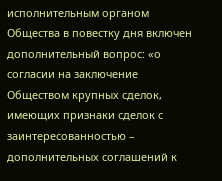исполнительным органом Общества в повестку дня включен дополнительный вопрос: «о согласии на заключение Обществом крупных сделок, имеющих признаки сделок с заинтересованностью – дополнительных соглашений к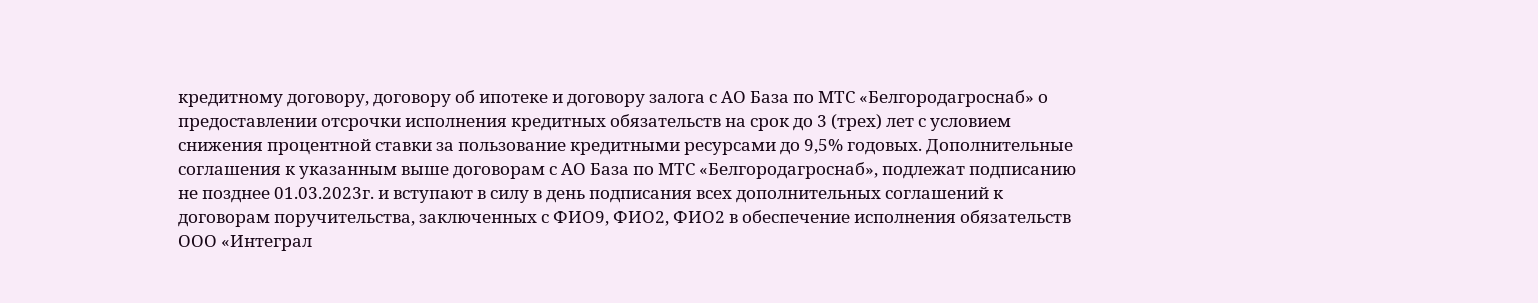кредитному договору, договору об ипотеке и договору залога с АО База по МТС «Белгородагроснаб» о предоставлении отсрочки исполнения кредитных обязательств на срок до 3 (трех) лет с условием снижения процентной ставки за пользование кредитными ресурсами до 9,5% годовых. Дополнительные соглашения к указанным выше договорам с АО База по МТС «Белгородагроснаб», подлежат подписанию не позднее 01.03.2023г. и вступают в силу в день подписания всех дополнительных соглашений к договорам поручительства, заключенных с ФИО9, ФИО2, ФИО2 в обеспечение исполнения обязательств ООО «Интеграл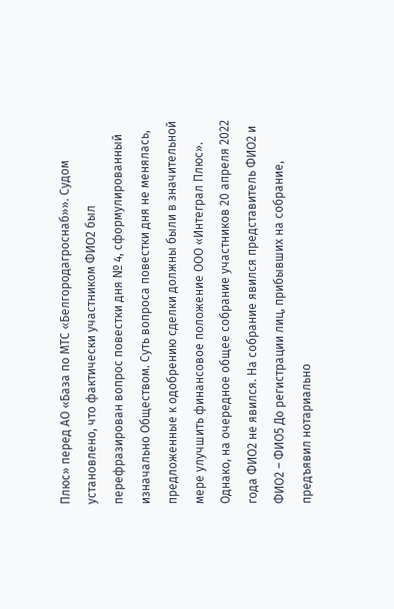Плюс» перед АО «База по МТС «Белгородагроснаб»». Судом установлено, что фактически участником ФИО2 был перефразирован вопрос повестки дня № 4, сформулированный изначально Обществом. Суть вопроса повестки дня не менялась, предложенные к одобрению сделки должны были в значительной мере улучшить финансовое положение ООО «Интеграл Плюс». Однако, на очередное общее собрание участников 20 апреля 2022 года ФИО2 не явился. На собрание явился представитель ФИО2 и ФИО2 – ФИО5 До регистрации лиц, прибывших на собрание, предъявил нотариально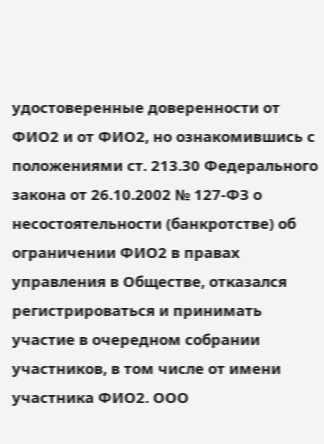удостоверенные доверенности от ФИО2 и от ФИО2, но ознакомившись с положениями ст. 213.30 Федерального закона от 26.10.2002 № 127-ФЗ о несостоятельности (банкротстве) об ограничении ФИО2 в правах управления в Обществе, отказался регистрироваться и принимать участие в очередном собрании участников, в том числе от имени участника ФИО2. ООО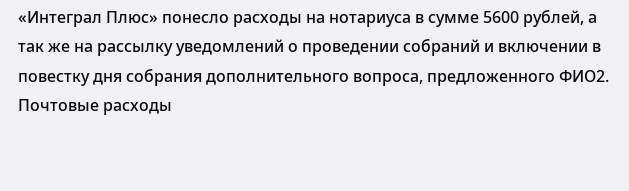«Интеграл Плюс» понесло расходы на нотариуса в сумме 5600 рублей, а так же на рассылку уведомлений о проведении собраний и включении в повестку дня собрания дополнительного вопроса, предложенного ФИО2. Почтовые расходы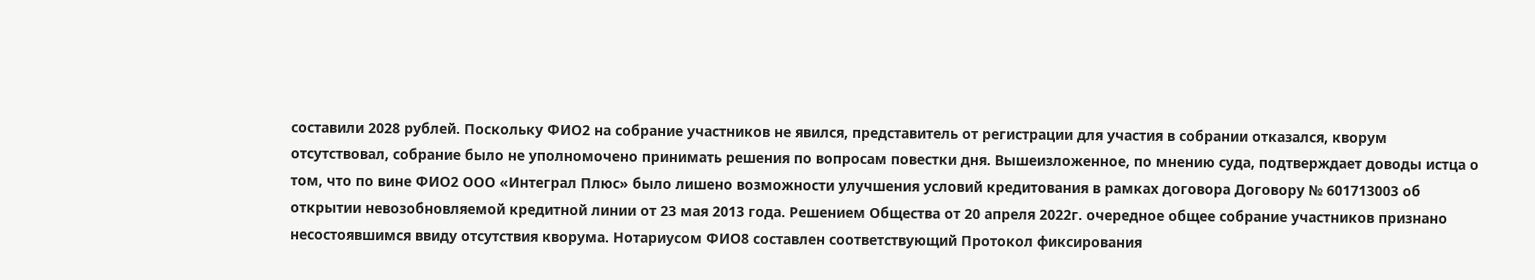составили 2028 рублей. Поскольку ФИО2 на собрание участников не явился, представитель от регистрации для участия в собрании отказался, кворум отсутствовал, собрание было не уполномочено принимать решения по вопросам повестки дня. Вышеизложенное, по мнению суда, подтверждает доводы истца о том, что по вине ФИО2 ООО «Интеграл Плюс» было лишено возможности улучшения условий кредитования в рамках договора Договору № 601713003 об открытии невозобновляемой кредитной линии от 23 мая 2013 года. Решением Общества от 20 апреля 2022г. очередное общее собрание участников признано несостоявшимся ввиду отсутствия кворума. Нотариусом ФИО8 составлен соответствующий Протокол фиксирования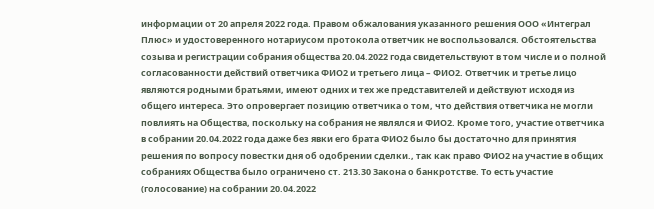информации от 20 апреля 2022 года. Правом обжалования указанного решения ООО «Интеграл Плюс» и удостоверенного нотариусом протокола ответчик не воспользовался. Обстоятельства созыва и регистрации собрания общества 20.04.2022 года свидетельствуют в том числе и о полной согласованности действий ответчика ФИО2 и третьего лица – ФИО2. Ответчик и третье лицо являются родными братьями, имеют одних и тех же представителей и действуют исходя из общего интереса. Это опровергает позицию ответчика о том, что действия ответчика не могли повлиять на Общества, поскольку на собрания не являлся и ФИО2. Кроме того, участие ответчика в собрании 20.04.2022 года даже без явки его брата ФИО2 было бы достаточно для принятия решения по вопросу повестки дня об одобрении сделки., так как право ФИО2 на участие в общих собраниях Общества было ограничено ст. 213.30 Закона о банкротстве. То есть участие (голосование) на собрании 20.04.2022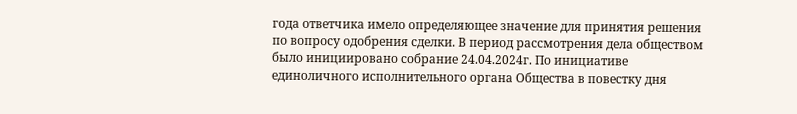года ответчика имело определяющее значение для принятия решения по вопросу одобрения сделки. В период рассмотрения дела обществом было инициировано собрание 24.04.2024г. По инициативе единоличного исполнительного органа Общества в повестку дня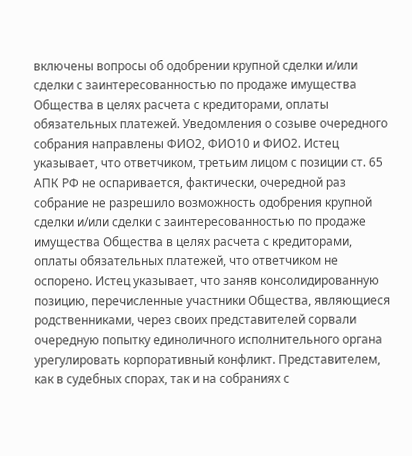включены вопросы об одобрении крупной сделки и/или сделки с заинтересованностью по продаже имущества Общества в целях расчета с кредиторами, оплаты обязательных платежей. Уведомления о созыве очередного собрания направлены ФИО2, ФИО10 и ФИО2. Истец указывает, что ответчиком, третьим лицом с позиции ст. 65 АПК РФ не оспаривается, фактически, очередной раз собрание не разрешило возможность одобрения крупной сделки и/или сделки с заинтересованностью по продаже имущества Общества в целях расчета с кредиторами, оплаты обязательных платежей, что ответчиком не оспорено. Истец указывает, что заняв консолидированную позицию, перечисленные участники Общества, являющиеся родственниками, через своих представителей сорвали очередную попытку единоличного исполнительного органа урегулировать корпоративный конфликт. Представителем, как в судебных спорах, так и на собраниях с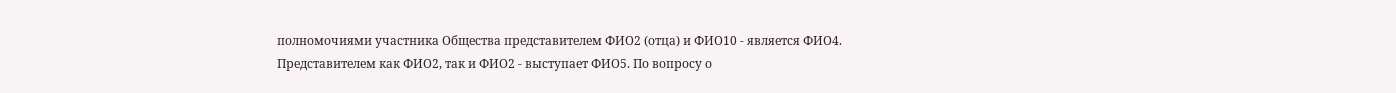полномочиями участника Общества представителем ФИО2 (отца) и ФИО10 - является ФИО4. Представителем как ФИО2, так и ФИО2 - выступает ФИО5. По вопросу о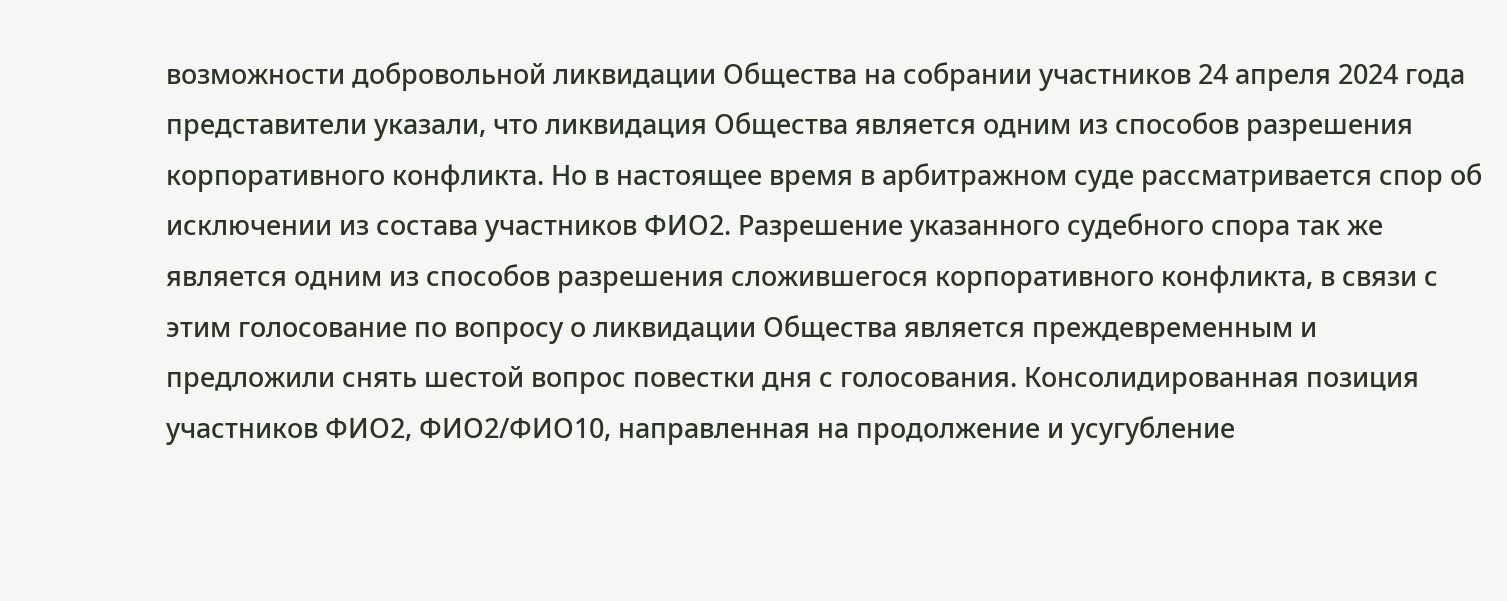возможности добровольной ликвидации Общества на собрании участников 24 апреля 2024 года представители указали, что ликвидация Общества является одним из способов разрешения корпоративного конфликта. Но в настоящее время в арбитражном суде рассматривается спор об исключении из состава участников ФИО2. Разрешение указанного судебного спора так же является одним из способов разрешения сложившегося корпоративного конфликта, в связи с этим голосование по вопросу о ликвидации Общества является преждевременным и предложили снять шестой вопрос повестки дня с голосования. Консолидированная позиция участников ФИО2, ФИО2/ФИО10, направленная на продолжение и усугубление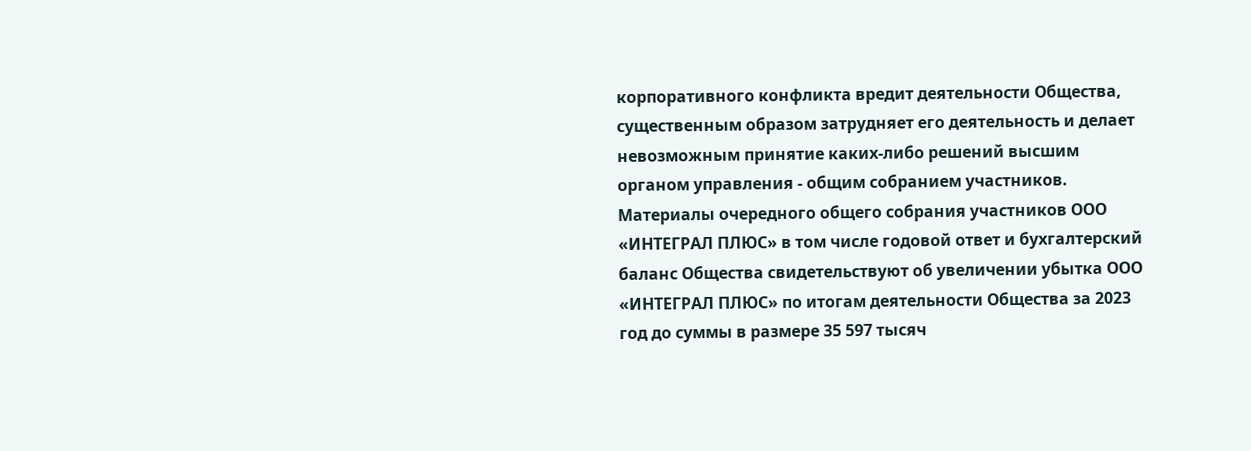корпоративного конфликта вредит деятельности Общества, существенным образом затрудняет его деятельность и делает невозможным принятие каких-либо решений высшим органом управления - общим собранием участников. Материалы очередного общего собрания участников ООО «ИНТЕГРАЛ ПЛЮС» в том числе годовой ответ и бухгалтерский баланс Общества свидетельствуют об увеличении убытка ООО «ИНТЕГРАЛ ПЛЮС» по итогам деятельности Общества за 2023 год до суммы в размере 35 597 тысяч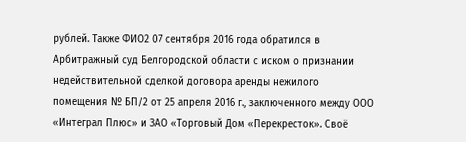рублей. Также ФИО2 07 сентября 2016 года обратился в Арбитражный суд Белгородской области с иском о признании недействительной сделкой договора аренды нежилого помещения № БП/2 от 25 апреля 2016 г., заключенного между ООО «Интеграл Плюс» и ЗАО «Торговый Дом «Перекресток». Своё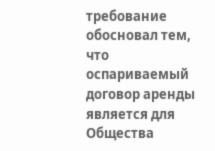требование обосновал тем, что оспариваемый договор аренды является для Общества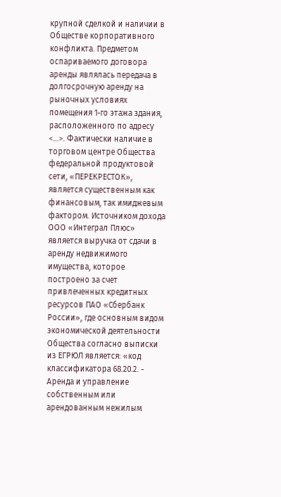крупной сделкой и наличии в Обществе корпоративного конфликта. Предметом оспариваемого договора аренды являлась передача в долгосрочную аренду на рыночных условиях помещения 1-го этажа здания, расположенного по адресу <...>. Фактически наличие в торговом центре Общества федеральной продуктовой сети, «ПЕРЕКРЕСТОК», является существенным как финансовым, так имиджевым фактором. Источником дохода ООО «Интеграл Плюс» является выручка от сдачи в аренду недвижимого имущества, которое построено за счет привлеченных кредитных ресурсов ПАО «Сбербанк России», где основным видом экономической деятельности Общества согласно выписки из ЕГРЮЛ является: «код классификатора 68.20.2. - Аренда и управление собственным или арендованным нежилым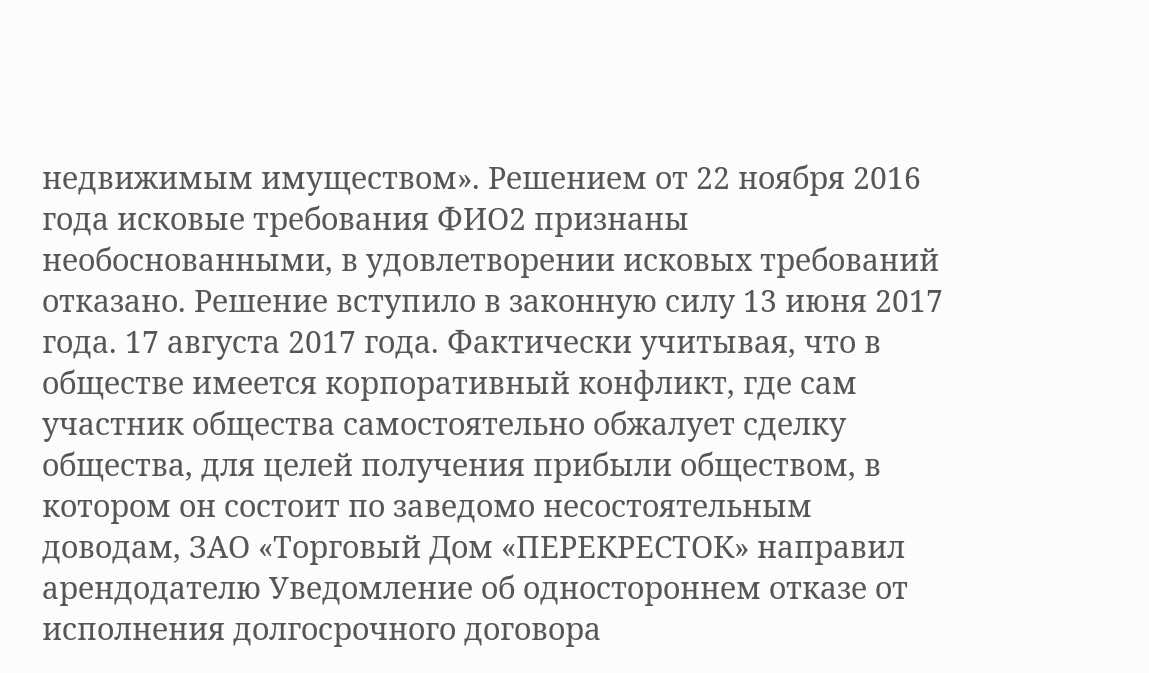недвижимым имуществом». Решением от 22 ноября 2016 года исковые требования ФИО2 признаны необоснованными, в удовлетворении исковых требований отказано. Решение вступило в законную силу 13 июня 2017 года. 17 августа 2017 года. Фактически учитывая, что в обществе имеется корпоративный конфликт, где сам участник общества самостоятельно обжалует сделку общества, для целей получения прибыли обществом, в котором он состоит по заведомо несостоятельным доводам, ЗАО «Торговый Дом «ПЕРЕКРЕСТОК» направил арендодателю Уведомление об одностороннем отказе от исполнения долгосрочного договора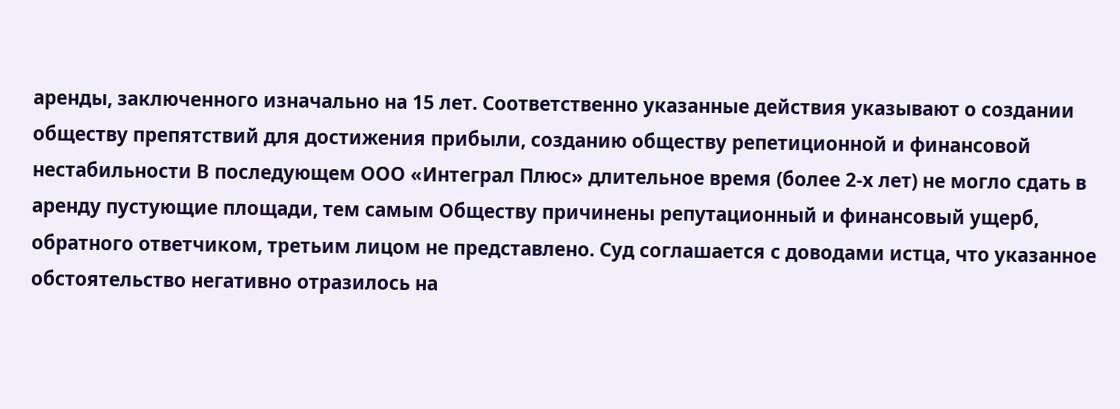аренды, заключенного изначально на 15 лет. Соответственно указанные действия указывают о создании обществу препятствий для достижения прибыли, созданию обществу репетиционной и финансовой нестабильности В последующем ООО «Интеграл Плюс» длительное время (более 2-х лет) не могло сдать в аренду пустующие площади, тем самым Обществу причинены репутационный и финансовый ущерб, обратного ответчиком, третьим лицом не представлено. Суд соглашается с доводами истца, что указанное обстоятельство негативно отразилось на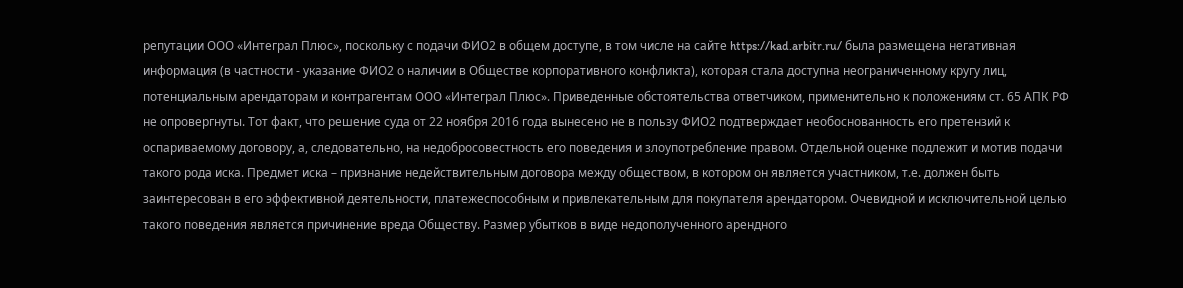репутации ООО «Интеграл Плюс», поскольку с подачи ФИО2 в общем доступе, в том числе на сайте https://kad.arbitr.ru/ была размещена негативная информация (в частности - указание ФИО2 о наличии в Обществе корпоративного конфликта), которая стала доступна неограниченному кругу лиц, потенциальным арендаторам и контрагентам ООО «Интеграл Плюс». Приведенные обстоятельства ответчиком, применительно к положениям ст. 65 АПК РФ не опровергнуты. Тот факт, что решение суда от 22 ноября 2016 года вынесено не в пользу ФИО2 подтверждает необоснованность его претензий к оспариваемому договору, а, следовательно, на недобросовестность его поведения и злоупотребление правом. Отдельной оценке подлежит и мотив подачи такого рода иска. Предмет иска – признание недействительным договора между обществом, в котором он является участником, т.е. должен быть заинтересован в его эффективной деятельности, платежеспособным и привлекательным для покупателя арендатором. Очевидной и исключительной целью такого поведения является причинение вреда Обществу. Размер убытков в виде недополученного арендного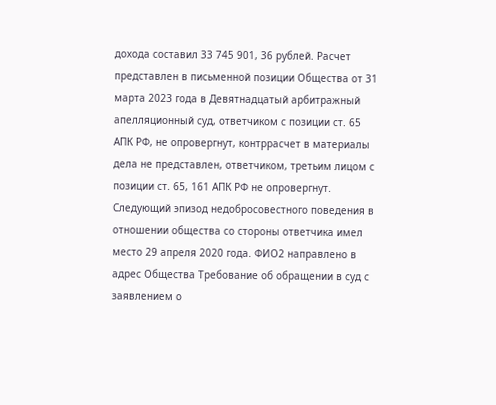дохода составил 33 745 901, 36 рублей. Расчет представлен в письменной позиции Общества от 31 марта 2023 года в Девятнадцатый арбитражный апелляционный суд, ответчиком с позиции ст. 65 АПК РФ, не опровергнут, контррасчет в материалы дела не представлен, ответчиком, третьим лицом с позиции ст. 65, 161 АПК РФ не опровергнут. Следующий эпизод недобросовестного поведения в отношении общества со стороны ответчика имел место 29 апреля 2020 года. ФИО2 направлено в адрес Общества Требование об обращении в суд с заявлением о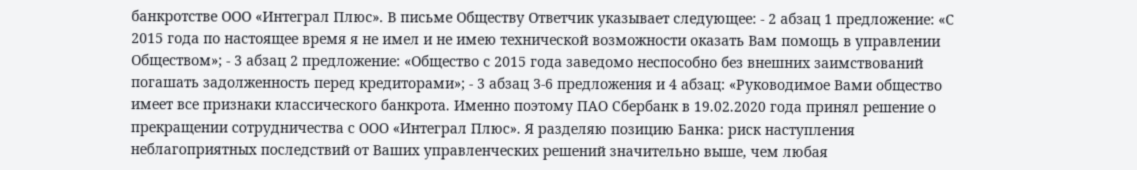банкротстве ООО «Интеграл Плюс». В письме Обществу Ответчик указывает следующее: - 2 абзац 1 предложение: «С 2015 года по настоящее время я не имел и не имею технической возможности оказать Вам помощь в управлении Обществом»; - 3 абзац 2 предложение: «Общество с 2015 года заведомо неспособно без внешних заимствований погашать задолженность перед кредиторами»; - 3 абзац 3-6 предложения и 4 абзац: «Руководимое Вами общество имеет все признаки классического банкрота. Именно поэтому ПАО Сбербанк в 19.02.2020 года принял решение о прекращении сотрудничества с ООО «Интеграл Плюс». Я разделяю позицию Банка: риск наступления неблагоприятных последствий от Ваших управленческих решений значительно выше, чем любая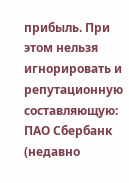прибыль. При этом нельзя игнорировать и репутационную составляющую: ПАО Сбербанк (недавно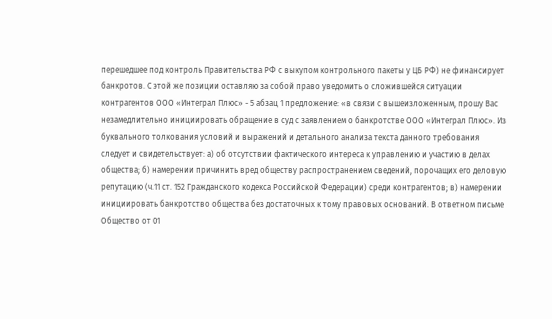перешедшее под контроль Правительства РФ с выкупом контрольного пакеты у ЦБ РФ) не финансирует банкротов. С этой же позиции оставляю за собой право уведомить о сложившейся ситуации контрагентов ООО «Интеграл Плюс» - 5 абзац 1 предложение: «в связи с вышеизложенным, прошу Вас незамедлительно инициировать обращение в суд с заявлением о банкротстве ООО «Интеграл Плюс». Из буквального толкования условий и выражений и детального анализа текста данного требования следует и свидетельствует: а) об отсутствии фактического интереса к управлению и участию в делах общества; б) намерении причинить вред обществу распространением сведений, порочащих его деловую репутацию (ч.11 ст. 152 Гражданского кодекса Российской Федерации) среди контрагентов; в) намерении инициировать банкротство общества без достаточных к тому правовых оснований. В ответном письме Общество от 01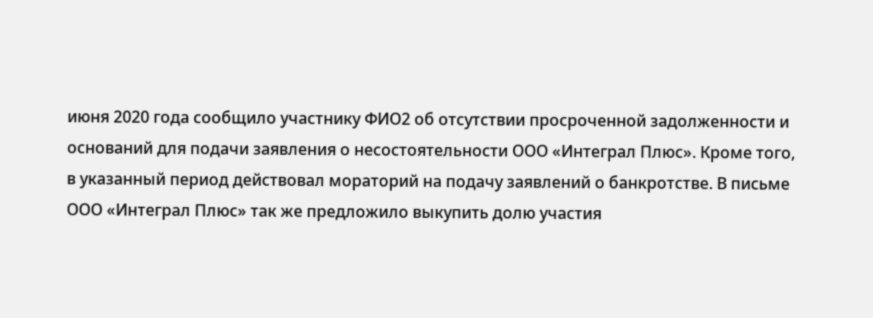июня 2020 года сообщило участнику ФИО2 об отсутствии просроченной задолженности и оснований для подачи заявления о несостоятельности ООО «Интеграл Плюс». Кроме того, в указанный период действовал мораторий на подачу заявлений о банкротстве. В письме ООО «Интеграл Плюс» так же предложило выкупить долю участия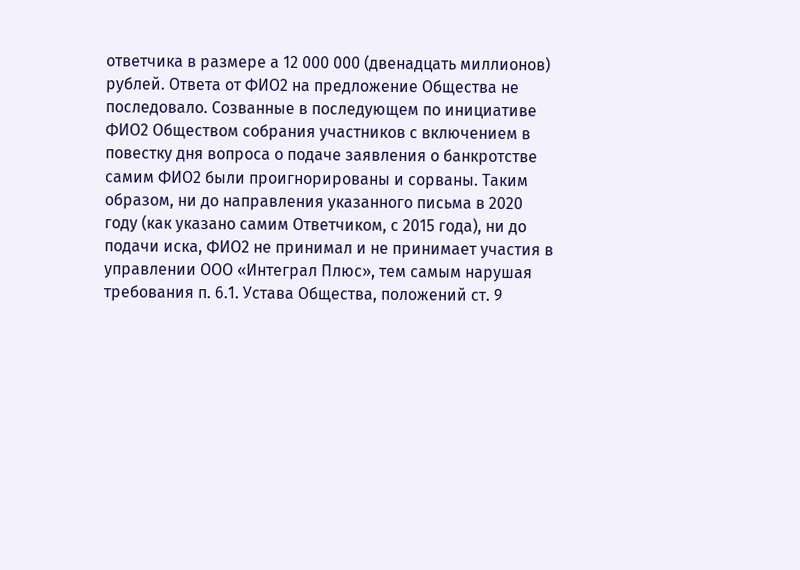ответчика в размере а 12 000 000 (двенадцать миллионов) рублей. Ответа от ФИО2 на предложение Общества не последовало. Созванные в последующем по инициативе ФИО2 Обществом собрания участников с включением в повестку дня вопроса о подаче заявления о банкротстве самим ФИО2 были проигнорированы и сорваны. Таким образом, ни до направления указанного письма в 2020 году (как указано самим Ответчиком, с 2015 года), ни до подачи иска, ФИО2 не принимал и не принимает участия в управлении ООО «Интеграл Плюс», тем самым нарушая требования п. 6.1. Устава Общества, положений ст. 9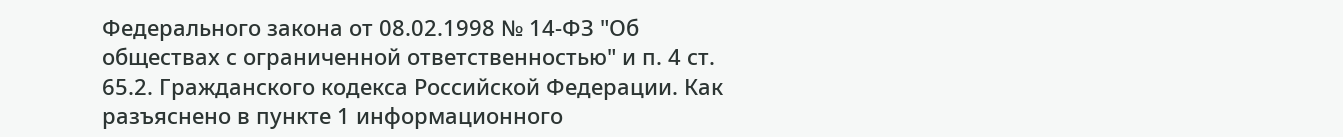Федерального закона от 08.02.1998 № 14-ФЗ "Об обществах с ограниченной ответственностью" и п. 4 ст. 65.2. Гражданского кодекса Российской Федерации. Как разъяснено в пункте 1 информационного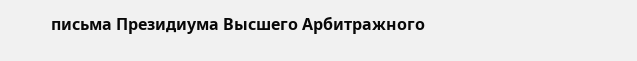письма Президиума Высшего Арбитражного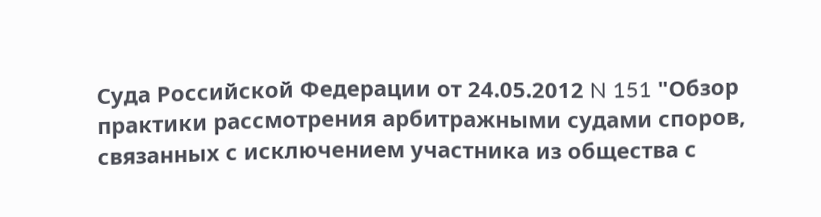Суда Российской Федерации от 24.05.2012 N 151 "Обзор практики рассмотрения арбитражными судами споров, связанных с исключением участника из общества с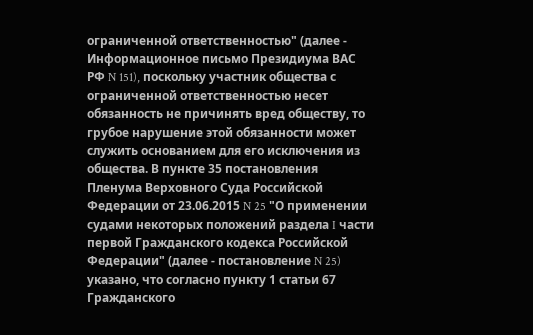ограниченной ответственностью" (далее - Информационное письмо Президиума ВАС РФ N 151), поскольку участник общества с ограниченной ответственностью несет обязанность не причинять вред обществу, то грубое нарушение этой обязанности может служить основанием для его исключения из общества. В пункте 35 постановления Пленума Верховного Суда Российской Федерации от 23.06.2015 N 25 "О применении судами некоторых положений раздела I части первой Гражданского кодекса Российской Федерации" (далее - постановление N 25) указано, что согласно пункту 1 статьи 67 Гражданского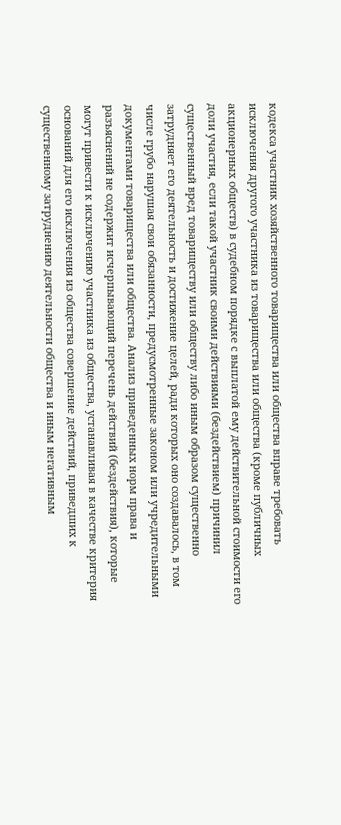кодекса участник хозяйственного товарищества или общества вправе требовать исключения другого участника из товарищества или общества (кроме публичных акционерных обществ) в судебном порядке с выплатой ему действительной стоимости его доли участия, если такой участник своими действиями (бездействием) причинил существенный вред товариществу или обществу либо иным образом существенно затрудняет его деятельность и достижение целей, ради которых оно создавалось, в том числе грубо нарушая свои обязанности, предусмотренные законом или учредительными документами товарищества или общества. Анализ приведенных норм права и разъяснений не содержит исчерпывающий перечень действий (бездействия), которые могут привести к исключению участника из общества, устанавливая в качестве критерия оснований для его исключения из общества совершение действий, приведших к существенному затруднению деятельности общества и иным негативным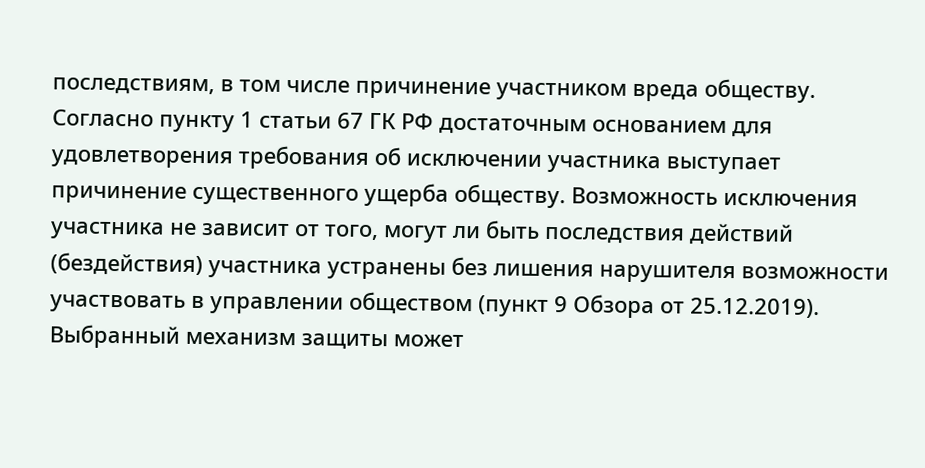последствиям, в том числе причинение участником вреда обществу. Согласно пункту 1 статьи 67 ГК РФ достаточным основанием для удовлетворения требования об исключении участника выступает причинение существенного ущерба обществу. Возможность исключения участника не зависит от того, могут ли быть последствия действий (бездействия) участника устранены без лишения нарушителя возможности участвовать в управлении обществом (пункт 9 Обзора от 25.12.2019). Выбранный механизм защиты может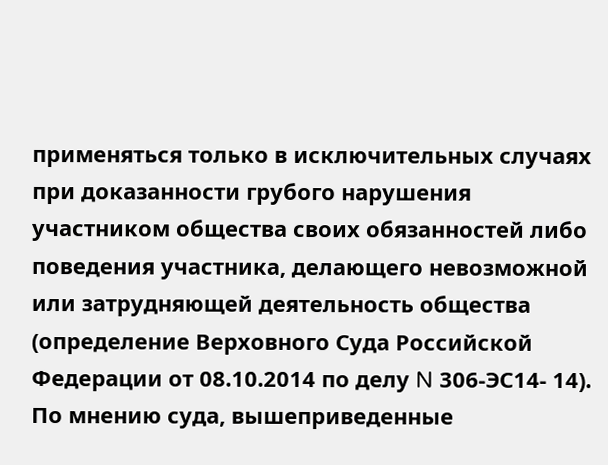применяться только в исключительных случаях при доказанности грубого нарушения участником общества своих обязанностей либо поведения участника, делающего невозможной или затрудняющей деятельность общества (определение Верховного Суда Российской Федерации от 08.10.2014 по делу N 306-ЭС14- 14). По мнению суда, вышеприведенные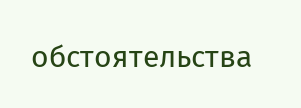обстоятельства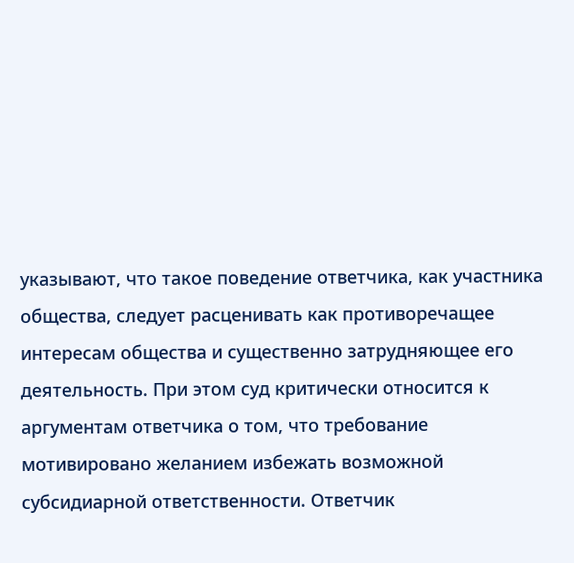указывают, что такое поведение ответчика, как участника общества, следует расценивать как противоречащее интересам общества и существенно затрудняющее его деятельность. При этом суд критически относится к аргументам ответчика о том, что требование мотивировано желанием избежать возможной субсидиарной ответственности. Ответчик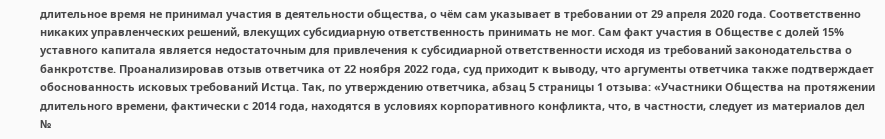длительное время не принимал участия в деятельности общества, о чём сам указывает в требовании от 29 апреля 2020 года. Соответственно никаких управленческих решений, влекущих субсидиарную ответственность принимать не мог. Сам факт участия в Обществе с долей 15% уставного капитала является недостаточным для привлечения к субсидиарной ответственности исходя из требований законодательства о банкротстве. Проанализировав отзыв ответчика от 22 ноября 2022 года, суд приходит к выводу, что аргументы ответчика также подтверждает обоснованность исковых требований Истца. Так, по утверждению ответчика, абзац 5 страницы 1 отзыва: «Участники Общества на протяжении длительного времени, фактически с 2014 года, находятся в условиях корпоративного конфликта, что, в частности, следует из материалов дел №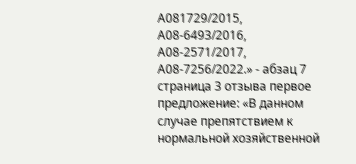А081729/2015, А08-6493/2016, А08-2571/2017, А08-7256/2022.» - абзац 7 страница 3 отзыва первое предложение: «В данном случае препятствием к нормальной хозяйственной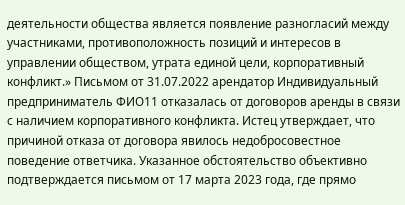деятельности общества является появление разногласий между участниками, противоположность позиций и интересов в управлении обществом, утрата единой цели, корпоративный конфликт.» Письмом от 31.07.2022 арендатор Индивидуальный предприниматель ФИО11 отказалась от договоров аренды в связи с наличием корпоративного конфликта. Истец утверждает, что причиной отказа от договора явилось недобросовестное поведение ответчика. Указанное обстоятельство объективно подтверждается письмом от 17 марта 2023 года, где прямо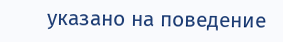указано на поведение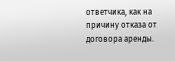ответчика, как на причину отказа от договора аренды.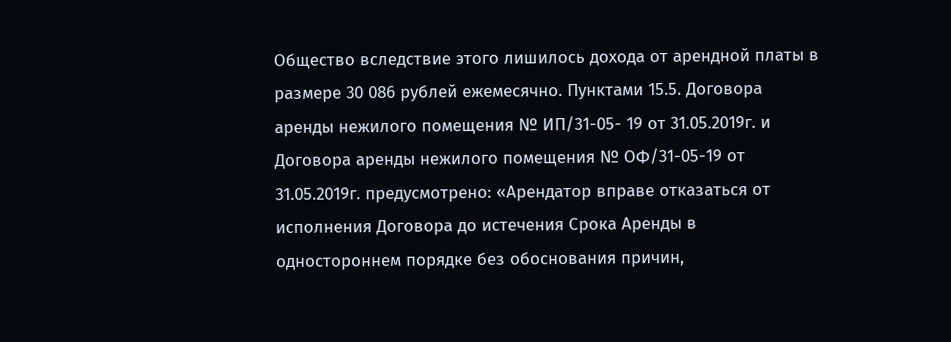Общество вследствие этого лишилось дохода от арендной платы в размере 30 086 рублей ежемесячно. Пунктами 15.5. Договора аренды нежилого помещения № ИП/31-05- 19 от 31.05.2019г. и Договора аренды нежилого помещения № ОФ/31-05-19 от 31.05.2019г. предусмотрено: «Арендатор вправе отказаться от исполнения Договора до истечения Срока Аренды в одностороннем порядке без обоснования причин,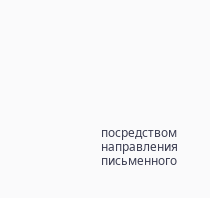посредством направления письменного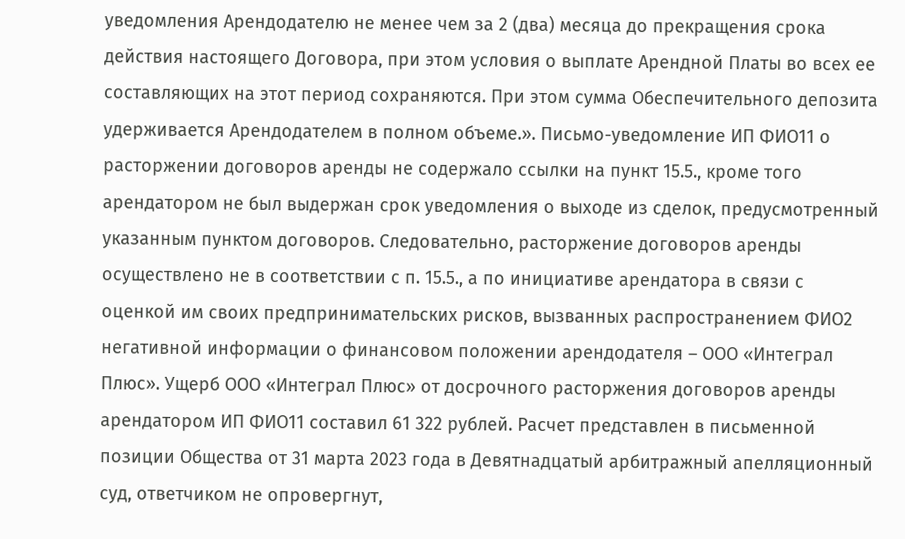уведомления Арендодателю не менее чем за 2 (два) месяца до прекращения срока действия настоящего Договора, при этом условия о выплате Арендной Платы во всех ее составляющих на этот период сохраняются. При этом сумма Обеспечительного депозита удерживается Арендодателем в полном объеме.». Письмо-уведомление ИП ФИО11 о расторжении договоров аренды не содержало ссылки на пункт 15.5., кроме того арендатором не был выдержан срок уведомления о выходе из сделок, предусмотренный указанным пунктом договоров. Следовательно, расторжение договоров аренды осуществлено не в соответствии с п. 15.5., а по инициативе арендатора в связи с оценкой им своих предпринимательских рисков, вызванных распространением ФИО2 негативной информации о финансовом положении арендодателя – ООО «Интеграл Плюс». Ущерб ООО «Интеграл Плюс» от досрочного расторжения договоров аренды арендатором ИП ФИО11 составил 61 322 рублей. Расчет представлен в письменной позиции Общества от 31 марта 2023 года в Девятнадцатый арбитражный апелляционный суд, ответчиком не опровергнут,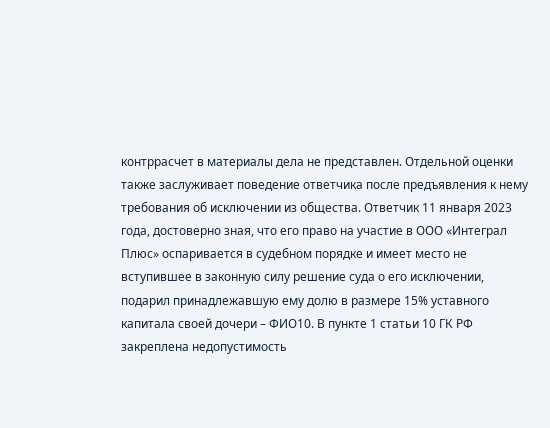контррасчет в материалы дела не представлен. Отдельной оценки также заслуживает поведение ответчика после предъявления к нему требования об исключении из общества. Ответчик 11 января 2023 года, достоверно зная, что его право на участие в ООО «Интеграл Плюс» оспаривается в судебном порядке и имеет место не вступившее в законную силу решение суда о его исключении, подарил принадлежавшую ему долю в размере 15% уставного капитала своей дочери – ФИО10. В пункте 1 статьи 10 ГК РФ закреплена недопустимость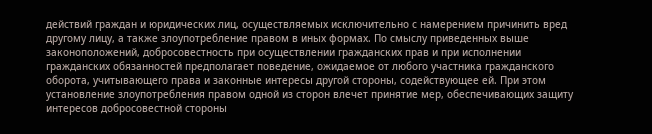действий граждан и юридических лиц, осуществляемых исключительно с намерением причинить вред другому лицу, а также злоупотребление правом в иных формах. По смыслу приведенных выше законоположений, добросовестность при осуществлении гражданских прав и при исполнении гражданских обязанностей предполагает поведение, ожидаемое от любого участника гражданского оборота, учитывающего права и законные интересы другой стороны, содействующее ей. При этом установление злоупотребления правом одной из сторон влечет принятие мер, обеспечивающих защиту интересов добросовестной стороны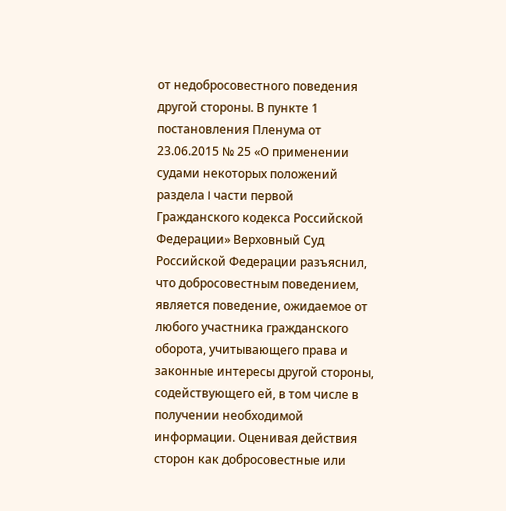от недобросовестного поведения другой стороны. В пункте 1 постановления Пленума от 23.06.2015 № 25 «О применении судами некоторых положений раздела I части первой Гражданского кодекса Российской Федерации» Верховный Суд Российской Федерации разъяснил, что добросовестным поведением, является поведение, ожидаемое от любого участника гражданского оборота, учитывающего права и законные интересы другой стороны, содействующего ей, в том числе в получении необходимой информации. Оценивая действия сторон как добросовестные или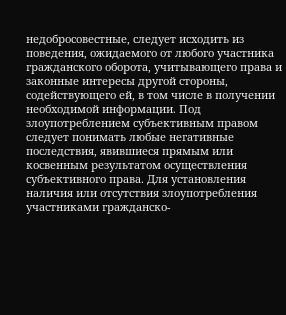недобросовестные, следует исходить из поведения, ожидаемого от любого участника гражданского оборота, учитывающего права и законные интересы другой стороны, содействующего ей, в том числе в получении необходимой информации. Под злоупотреблением субъективным правом следует понимать любые негативные последствия, явившиеся прямым или косвенным результатом осуществления субъективного права. Для установления наличия или отсутствия злоупотребления участниками гражданско-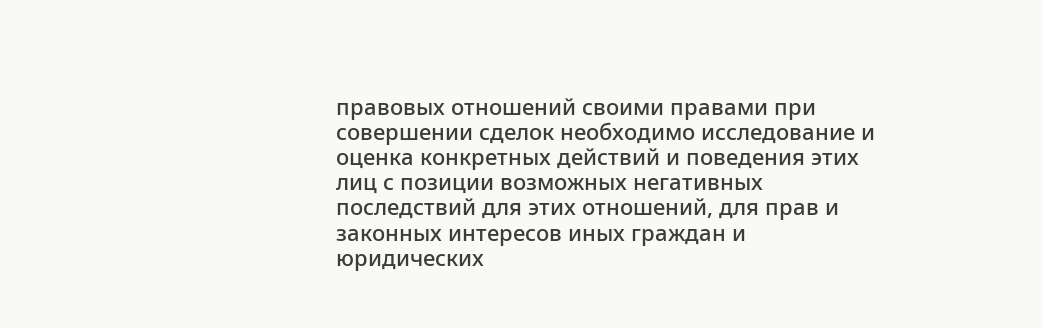правовых отношений своими правами при совершении сделок необходимо исследование и оценка конкретных действий и поведения этих лиц с позиции возможных негативных последствий для этих отношений, для прав и законных интересов иных граждан и юридических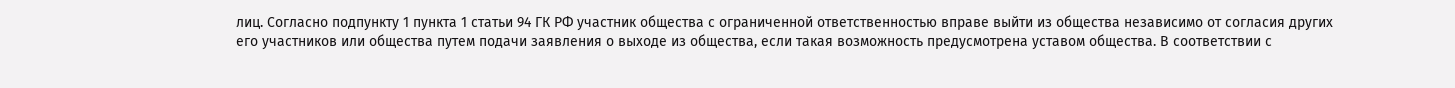лиц. Согласно подпункту 1 пункта 1 статьи 94 ГК РФ участник общества с ограниченной ответственностью вправе выйти из общества независимо от согласия других его участников или общества путем подачи заявления о выходе из общества, если такая возможность предусмотрена уставом общества. В соответствии с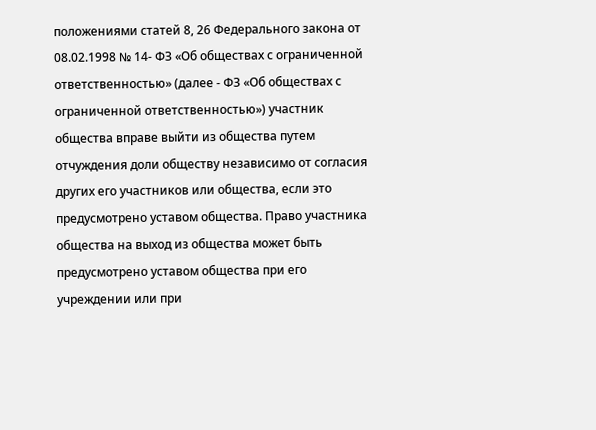положениями статей 8, 26 Федерального закона от 08.02.1998 № 14- ФЗ «Об обществах с ограниченной ответственностью» (далее - ФЗ «Об обществах с ограниченной ответственностью») участник общества вправе выйти из общества путем отчуждения доли обществу независимо от согласия других его участников или общества, если это предусмотрено уставом общества. Право участника общества на выход из общества может быть предусмотрено уставом общества при его учреждении или при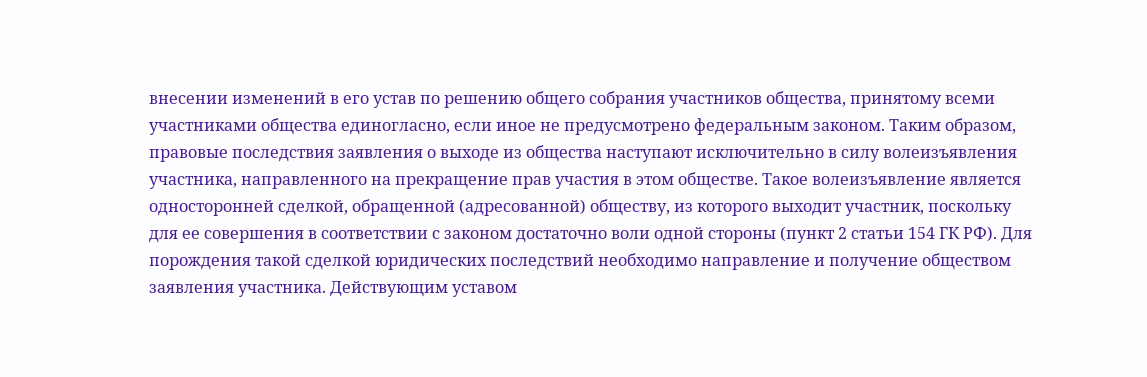внесении изменений в его устав по решению общего собрания участников общества, принятому всеми участниками общества единогласно, если иное не предусмотрено федеральным законом. Таким образом, правовые последствия заявления о выходе из общества наступают исключительно в силу волеизъявления участника, направленного на прекращение прав участия в этом обществе. Такое волеизъявление является односторонней сделкой, обращенной (адресованной) обществу, из которого выходит участник, поскольку для ее совершения в соответствии с законом достаточно воли одной стороны (пункт 2 статьи 154 ГК РФ). Для порождения такой сделкой юридических последствий необходимо направление и получение обществом заявления участника. Действующим уставом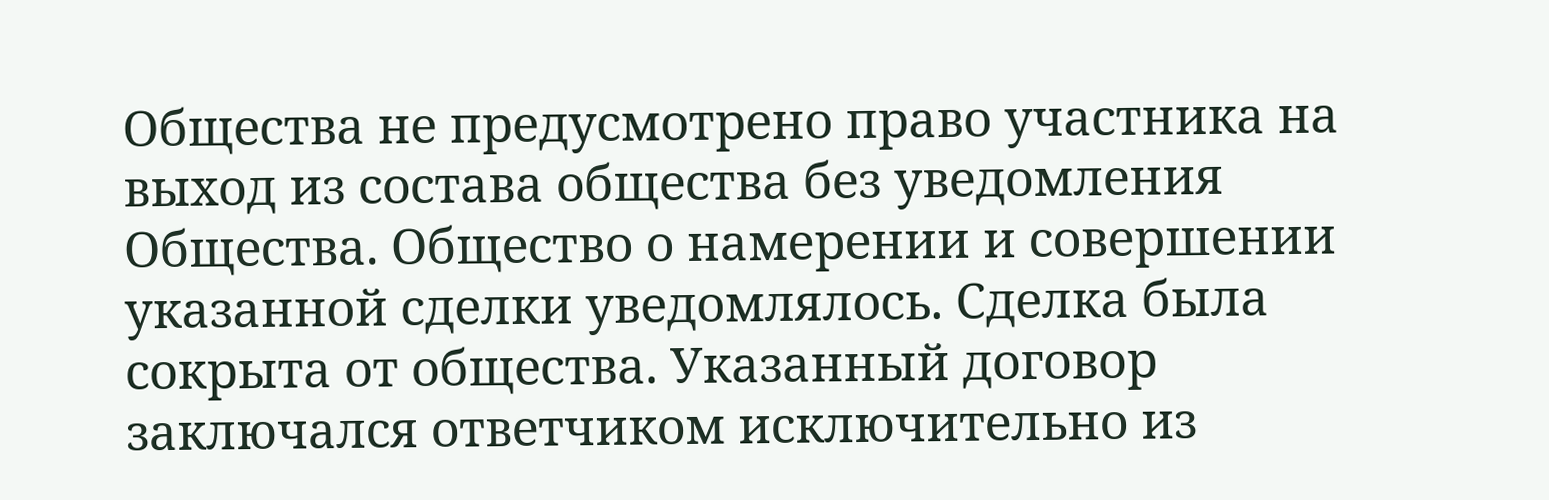Общества не предусмотрено право участника на выход из состава общества без уведомления Общества. Общество о намерении и совершении указанной сделки уведомлялось. Сделка была сокрыта от общества. Указанный договор заключался ответчиком исключительно из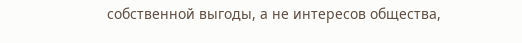собственной выгоды, а не интересов общества,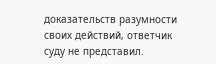доказательств разумности своих действий, ответчик суду не представил.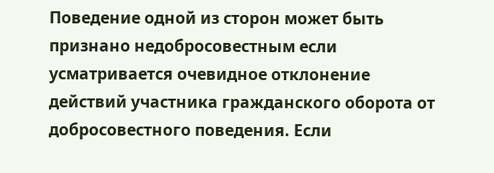Поведение одной из сторон может быть признано недобросовестным если усматривается очевидное отклонение действий участника гражданского оборота от добросовестного поведения. Если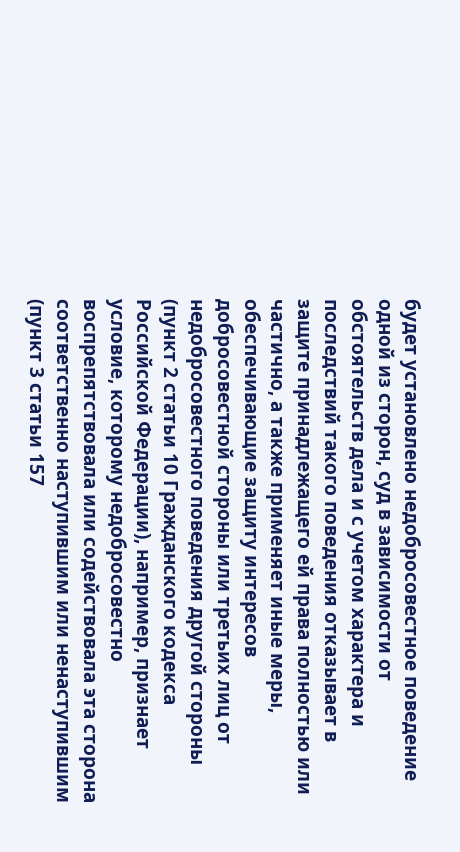будет установлено недобросовестное поведение одной из сторон, суд в зависимости от обстоятельств дела и с учетом характера и последствий такого поведения отказывает в защите принадлежащего ей права полностью или частично, а также применяет иные меры, обеспечивающие защиту интересов добросовестной стороны или третьих лиц от недобросовестного поведения другой стороны (пункт 2 статьи 10 Гражданского кодекса Российской Федерации), например, признает условие, которому недобросовестно воспрепятствовала или содействовала эта сторона соответственно наступившим или ненаступившим (пункт 3 статьи 157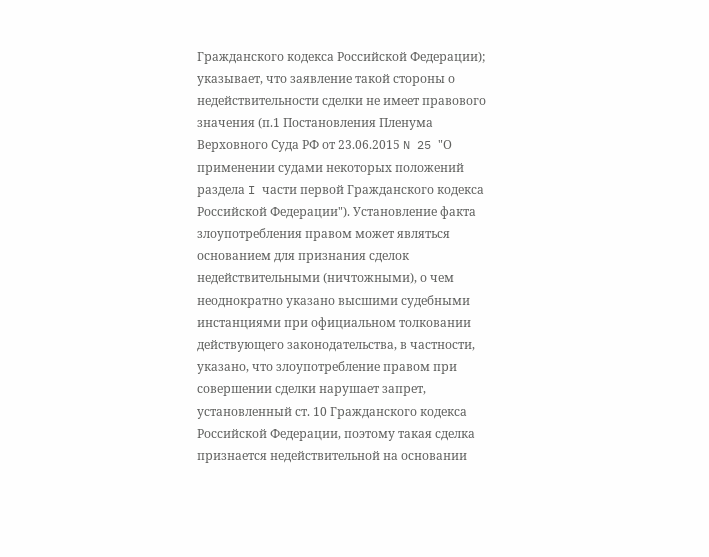Гражданского кодекса Российской Федерации); указывает, что заявление такой стороны о недействительности сделки не имеет правового значения (п.1 Постановления Пленума Верховного Суда РФ от 23.06.2015 N 25 "О применении судами некоторых положений раздела I части первой Гражданского кодекса Российской Федерации"). Установление факта злоупотребления правом может являться основанием для признания сделок недействительными (ничтожными), о чем неоднократно указано высшими судебными инстанциями при официальном толковании действующего законодательства, в частности, указано, что злоупотребление правом при совершении сделки нарушает запрет, установленный ст. 10 Гражданского кодекса Российской Федерации, поэтому такая сделка признается недействительной на основании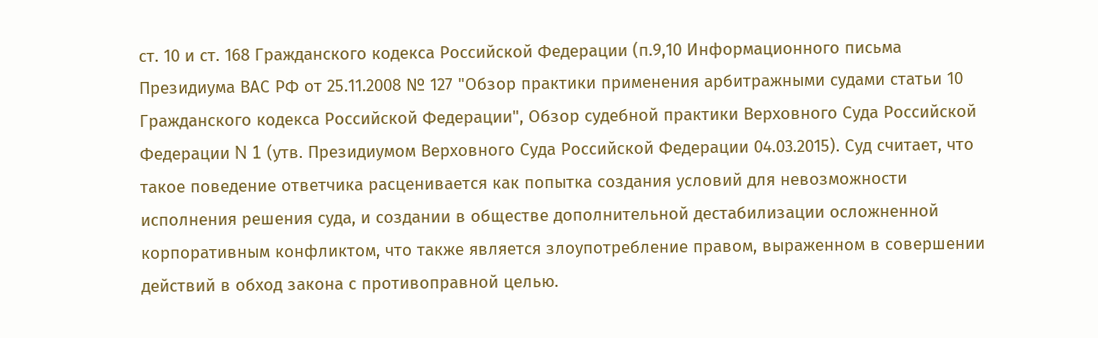ст. 10 и ст. 168 Гражданского кодекса Российской Федерации (п.9,10 Информационного письма Президиума ВАС РФ от 25.11.2008 № 127 "Обзор практики применения арбитражными судами статьи 10 Гражданского кодекса Российской Федерации", Обзор судебной практики Верховного Суда Российской Федерации N 1 (утв. Президиумом Верховного Суда Российской Федерации 04.03.2015). Суд считает, что такое поведение ответчика расценивается как попытка создания условий для невозможности исполнения решения суда, и создании в обществе дополнительной дестабилизации осложненной корпоративным конфликтом, что также является злоупотребление правом, выраженном в совершении действий в обход закона с противоправной целью.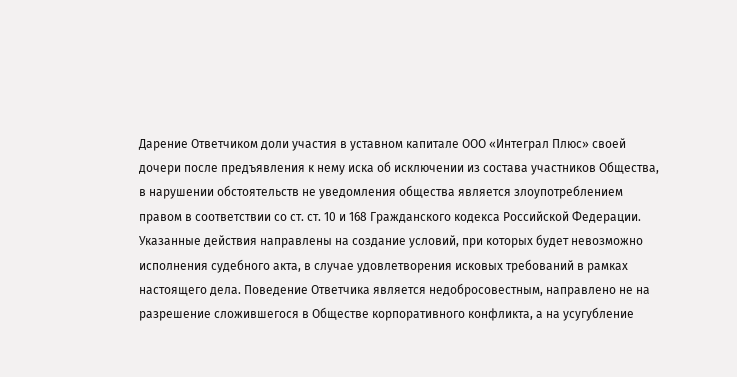Дарение Ответчиком доли участия в уставном капитале ООО «Интеграл Плюс» своей дочери после предъявления к нему иска об исключении из состава участников Общества, в нарушении обстоятельств не уведомления общества является злоупотреблением правом в соответствии со ст. ст. 10 и 168 Гражданского кодекса Российской Федерации. Указанные действия направлены на создание условий, при которых будет невозможно исполнения судебного акта, в случае удовлетворения исковых требований в рамках настоящего дела. Поведение Ответчика является недобросовестным, направлено не на разрешение сложившегося в Обществе корпоративного конфликта, а на усугубление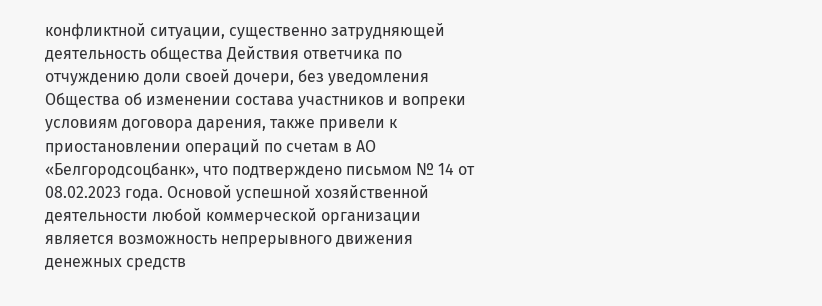конфликтной ситуации, существенно затрудняющей деятельность общества Действия ответчика по отчуждению доли своей дочери, без уведомления Общества об изменении состава участников и вопреки условиям договора дарения, также привели к приостановлении операций по счетам в АО «Белгородсоцбанк», что подтверждено письмом № 14 от 08.02.2023 года. Основой успешной хозяйственной деятельности любой коммерческой организации является возможность непрерывного движения денежных средств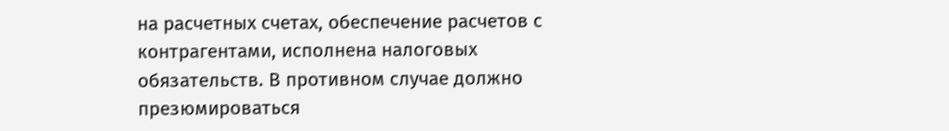на расчетных счетах, обеспечение расчетов с контрагентами, исполнена налоговых обязательств. В противном случае должно презюмироваться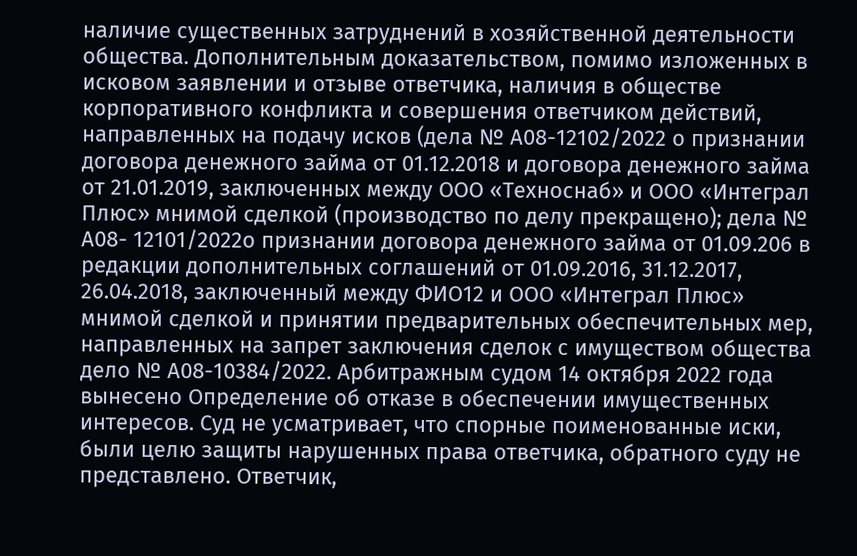наличие существенных затруднений в хозяйственной деятельности общества. Дополнительным доказательством, помимо изложенных в исковом заявлении и отзыве ответчика, наличия в обществе корпоративного конфликта и совершения ответчиком действий, направленных на подачу исков (дела № А08-12102/2022 о признании договора денежного займа от 01.12.2018 и договора денежного займа от 21.01.2019, заключенных между ООО «Техноснаб» и ООО «Интеграл Плюс» мнимой сделкой (производство по делу прекращено); дела № А08- 12101/2022о признании договора денежного займа от 01.09.206 в редакции дополнительных соглашений от 01.09.2016, 31.12.2017, 26.04.2018, заключенный между ФИО12 и ООО «Интеграл Плюс» мнимой сделкой и принятии предварительных обеспечительных мер, направленных на запрет заключения сделок с имуществом общества дело № А08-10384/2022. Арбитражным судом 14 октября 2022 года вынесено Определение об отказе в обеспечении имущественных интересов. Суд не усматривает, что спорные поименованные иски, были целю защиты нарушенных права ответчика, обратного суду не представлено. Ответчик,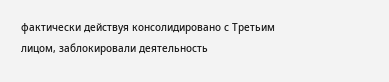фактически действуя консолидировано с Третьим лицом, заблокировали деятельность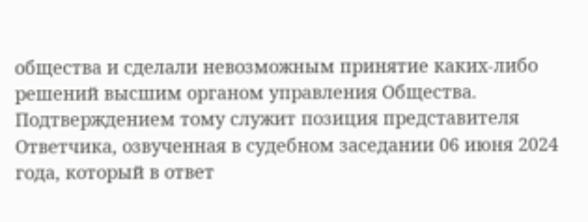общества и сделали невозможным принятие каких-либо решений высшим органом управления Общества. Подтверждением тому служит позиция представителя Ответчика, озвученная в судебном заседании 06 июня 2024 года, который в ответ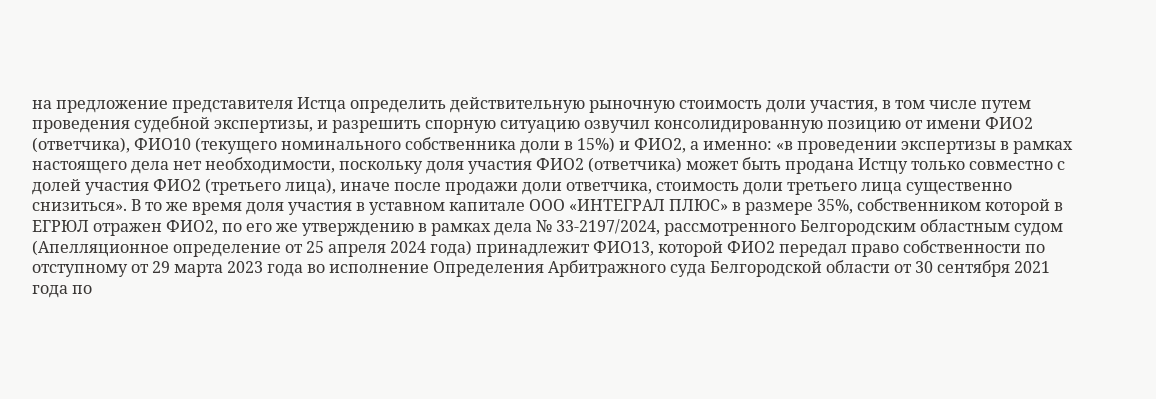на предложение представителя Истца определить действительную рыночную стоимость доли участия, в том числе путем проведения судебной экспертизы, и разрешить спорную ситуацию озвучил консолидированную позицию от имени ФИО2 (ответчика), ФИО10 (текущего номинального собственника доли в 15%) и ФИО2, а именно: «в проведении экспертизы в рамках настоящего дела нет необходимости, поскольку доля участия ФИО2 (ответчика) может быть продана Истцу только совместно с долей участия ФИО2 (третьего лица), иначе после продажи доли ответчика, стоимость доли третьего лица существенно снизиться». В то же время доля участия в уставном капитале ООО «ИНТЕГРАЛ ПЛЮС» в размере 35%, собственником которой в ЕГРЮЛ отражен ФИО2, по его же утверждению в рамках дела № 33-2197/2024, рассмотренного Белгородским областным судом (Апелляционное определение от 25 апреля 2024 года) принадлежит ФИО13, которой ФИО2 передал право собственности по отступному от 29 марта 2023 года во исполнение Определения Арбитражного суда Белгородской области от 30 сентября 2021 года по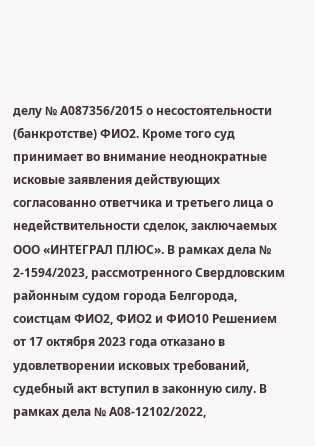делу № А087356/2015 о несостоятельности (банкротстве) ФИО2. Кроме того суд принимает во внимание неоднократные исковые заявления действующих согласованно ответчика и третьего лица о недействительности сделок, заключаемых ООО «ИНТЕГРАЛ ПЛЮС». В рамках дела № 2-1594/2023, рассмотренного Свердловским районным судом города Белгорода, соистцам ФИО2, ФИО2 и ФИО10 Решением от 17 октября 2023 года отказано в удовлетворении исковых требований, судебный акт вступил в законную силу. В рамках дела № А08-12102/2022,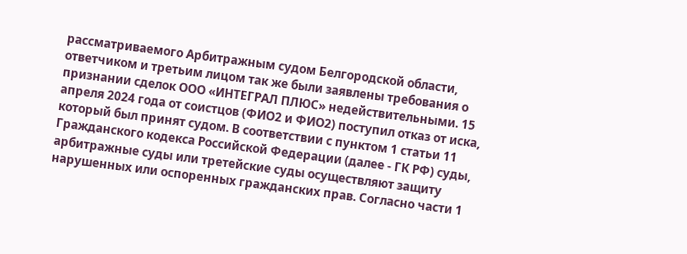рассматриваемого Арбитражным судом Белгородской области, ответчиком и третьим лицом так же были заявлены требования о признании сделок ООО «ИНТЕГРАЛ ПЛЮС» недействительными. 15 апреля 2024 года от соистцов (ФИО2 и ФИО2) поступил отказ от иска, который был принят судом. В соответствии с пунктом 1 статьи 11 Гражданского кодекса Российской Федерации (далее - ГК РФ) суды, арбитражные суды или третейские суды осуществляют защиту нарушенных или оспоренных гражданских прав. Согласно части 1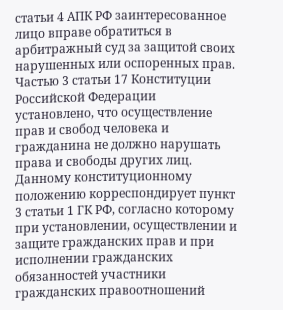статьи 4 АПК РФ заинтересованное лицо вправе обратиться в арбитражный суд за защитой своих нарушенных или оспоренных прав. Частью 3 статьи 17 Конституции Российской Федерации установлено, что осуществление прав и свобод человека и гражданина не должно нарушать права и свободы других лиц. Данному конституционному положению корреспондирует пункт 3 статьи 1 ГК РФ, согласно которому при установлении, осуществлении и защите гражданских прав и при исполнении гражданских обязанностей участники гражданских правоотношений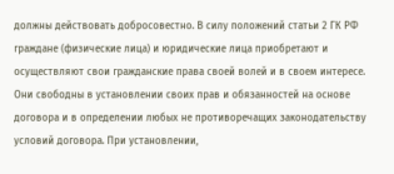должны действовать добросовестно. В силу положений статьи 2 ГК РФ граждане (физические лица) и юридические лица приобретают и осуществляют свои гражданские права своей волей и в своем интересе. Они свободны в установлении своих прав и обязанностей на основе договора и в определении любых не противоречащих законодательству условий договора. При установлении,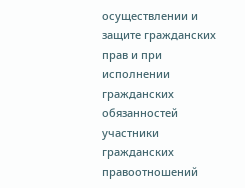осуществлении и защите гражданских прав и при исполнении гражданских обязанностей участники гражданских правоотношений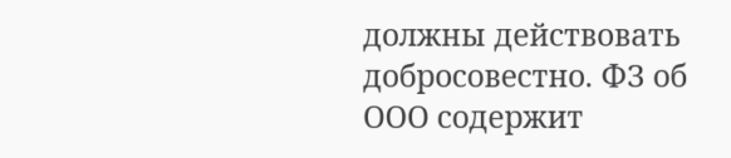должны действовать добросовестно. ФЗ об ООО содержит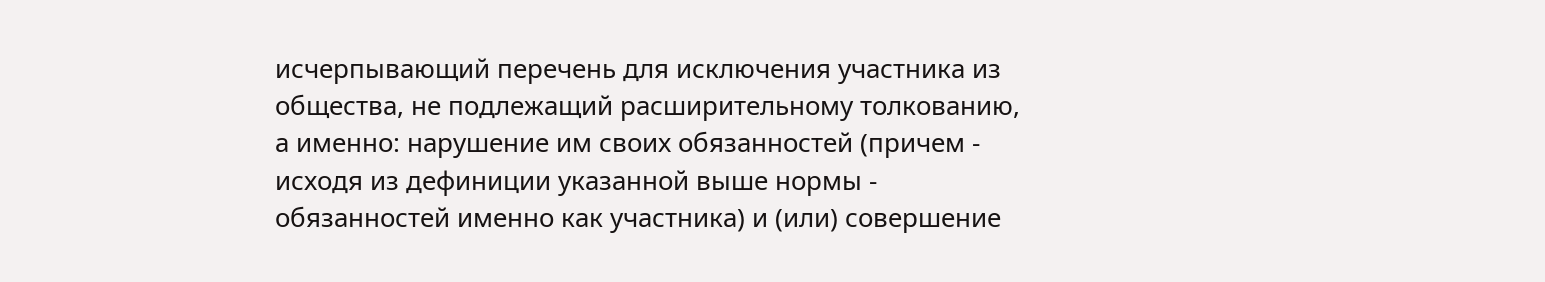исчерпывающий перечень для исключения участника из общества, не подлежащий расширительному толкованию, а именно: нарушение им своих обязанностей (причем - исходя из дефиниции указанной выше нормы - обязанностей именно как участника) и (или) совершение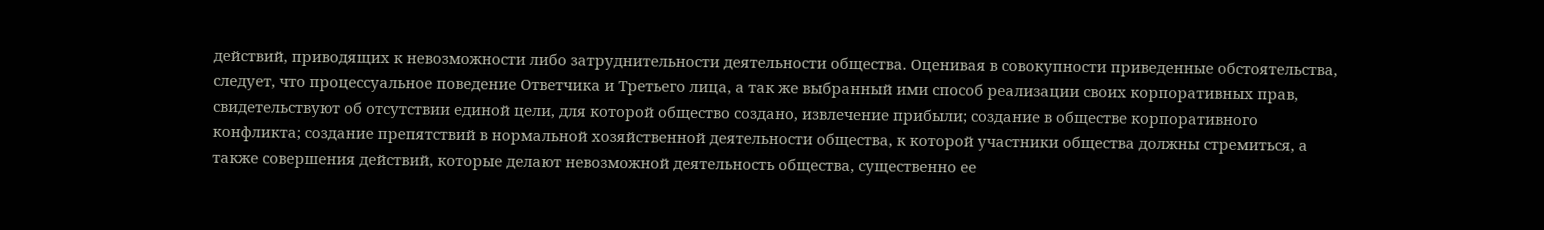действий, приводящих к невозможности либо затруднительности деятельности общества. Оценивая в совокупности приведенные обстоятельства, следует, что процессуальное поведение Ответчика и Третьего лица, а так же выбранный ими способ реализации своих корпоративных прав, свидетельствуют об отсутствии единой цели, для которой общество создано, извлечение прибыли; создание в обществе корпоративного конфликта; создание препятствий в нормальной хозяйственной деятельности общества, к которой участники общества должны стремиться, а также совершения действий, которые делают невозможной деятельность общества, существенно ее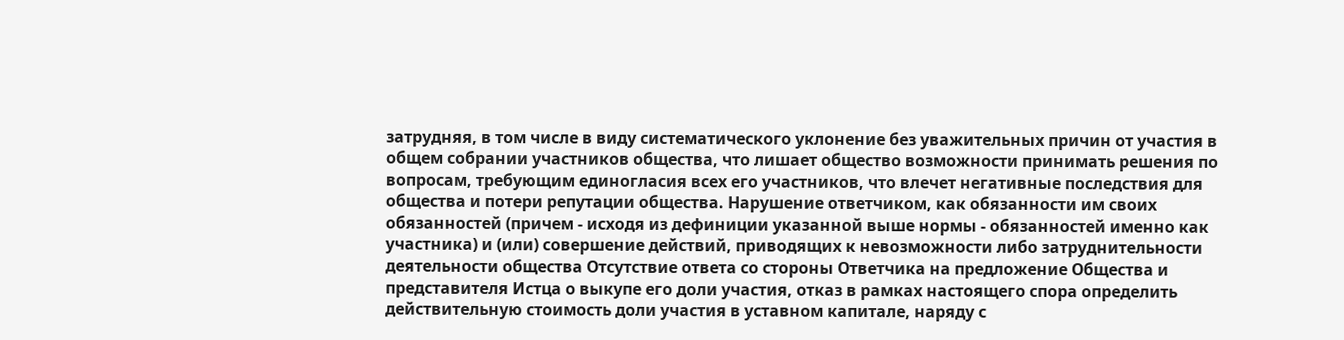затрудняя, в том числе в виду систематического уклонение без уважительных причин от участия в общем собрании участников общества, что лишает общество возможности принимать решения по вопросам, требующим единогласия всех его участников, что влечет негативные последствия для общества и потери репутации общества. Нарушение ответчиком, как обязанности им своих обязанностей (причем - исходя из дефиниции указанной выше нормы - обязанностей именно как участника) и (или) совершение действий, приводящих к невозможности либо затруднительности деятельности общества Отсутствие ответа со стороны Ответчика на предложение Общества и представителя Истца о выкупе его доли участия, отказ в рамках настоящего спора определить действительную стоимость доли участия в уставном капитале, наряду с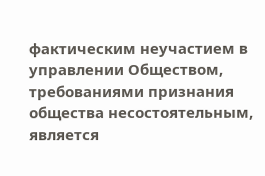фактическим неучастием в управлении Обществом, требованиями признания общества несостоятельным, является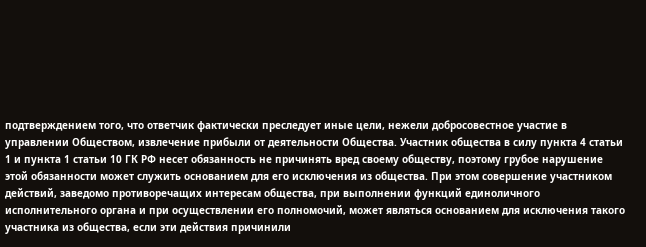подтверждением того, что ответчик фактически преследует иные цели, нежели добросовестное участие в управлении Обществом, извлечение прибыли от деятельности Общества. Участник общества в силу пункта 4 статьи 1 и пункта 1 статьи 10 ГК РФ несет обязанность не причинять вред своему обществу, поэтому грубое нарушение этой обязанности может служить основанием для его исключения из общества. При этом совершение участником действий, заведомо противоречащих интересам общества, при выполнении функций единоличного исполнительного органа и при осуществлении его полномочий, может являться основанием для исключения такого участника из общества, если эти действия причинили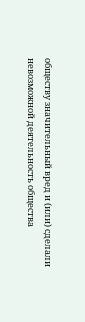обществу значительный вред и (или) сделали невозможной деятельность общества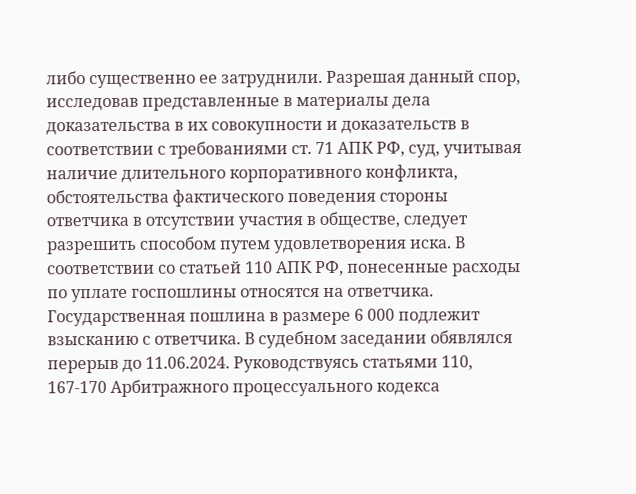либо существенно ее затруднили. Разрешая данный спор, исследовав представленные в материалы дела доказательства в их совокупности и доказательств в соответствии с требованиями ст. 71 АПК РФ, суд, учитывая наличие длительного корпоративного конфликта, обстоятельства фактического поведения стороны ответчика в отсутствии участия в обществе, следует разрешить способом путем удовлетворения иска. В соответствии со статьей 110 АПК РФ, понесенные расходы по уплате госпошлины относятся на ответчика. Государственная пошлина в размере 6 000 подлежит взысканию с ответчика. В судебном заседании обявлялся перерыв до 11.06.2024. Руководствуясь статьями 110, 167-170 Арбитражного процессуального кодекса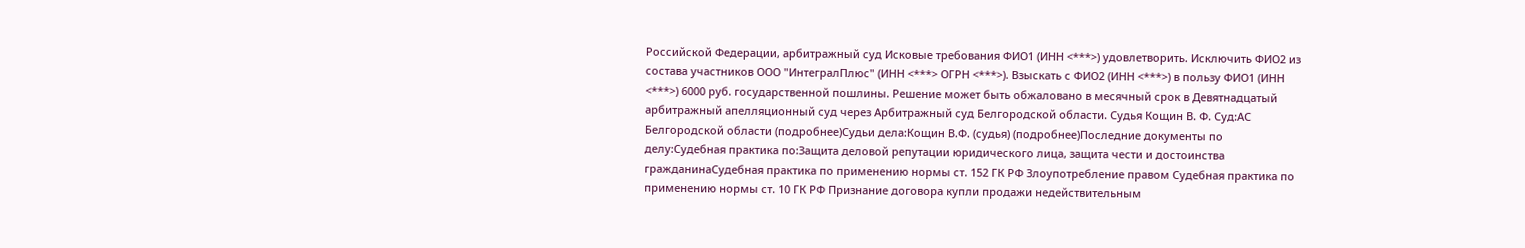Российской Федерации, арбитражный суд Исковые требования ФИО1 (ИНН <***>) удовлетворить. Исключить ФИО2 из состава участников ООО "ИнтегралПлюс" (ИНН <***> ОГРН <***>). Взыскать с ФИО2 (ИНН <***>) в пользу ФИО1 (ИНН <***>) 6000 руб. государственной пошлины. Решение может быть обжаловано в месячный срок в Девятнадцатый арбитражный апелляционный суд через Арбитражный суд Белгородской области. Судья Кощин В. Ф. Суд:АС Белгородской области (подробнее)Судьи дела:Кощин В.Ф. (судья) (подробнее)Последние документы по делу:Судебная практика по:Защита деловой репутации юридического лица, защита чести и достоинства гражданинаСудебная практика по применению нормы ст. 152 ГК РФ Злоупотребление правом Судебная практика по применению нормы ст. 10 ГК РФ Признание договора купли продажи недействительным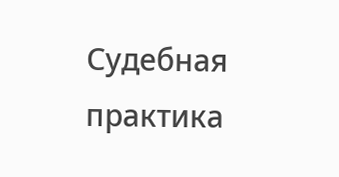Судебная практика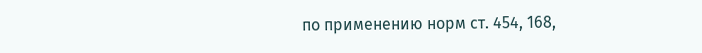по применению норм ст. 454, 168,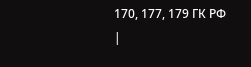170, 177, 179 ГК РФ
|